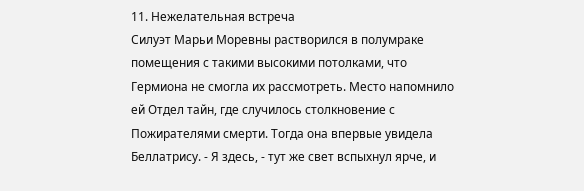11. Нежелательная встреча
Силуэт Марьи Моревны растворился в полумраке помещения с такими высокими потолками, что Гермиона не смогла их рассмотреть. Место напомнило ей Отдел тайн, где случилось столкновение с Пожирателями смерти. Тогда она впервые увидела Беллатрису. - Я здесь, - тут же свет вспыхнул ярче, и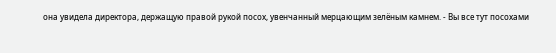она увидела директора, держащую правой рукой посох, увенчанный мерцающим зелёным камнем. - Вы все тут посохами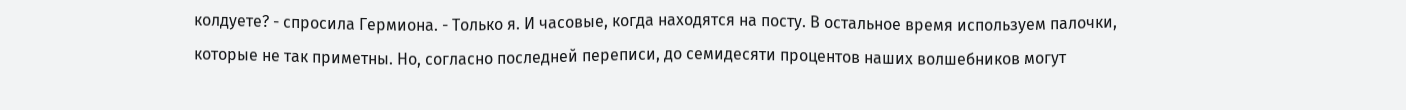колдуете? - спросила Гермиона. - Только я. И часовые, когда находятся на посту. В остальное время используем палочки, которые не так приметны. Но, согласно последней переписи, до семидесяти процентов наших волшебников могут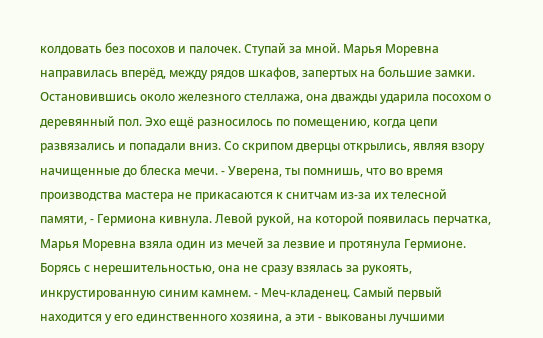колдовать без посохов и палочек. Ступай за мной. Марья Моревна направилась вперёд, между рядов шкафов, запертых на большие замки. Остановившись около железного стеллажа, она дважды ударила посохом о деревянный пол. Эхо ещё разносилось по помещению, когда цепи развязались и попадали вниз. Со скрипом дверцы открылись, являя взору начищенные до блеска мечи. - Уверена, ты помнишь, что во время производства мастера не прикасаются к снитчам из-за их телесной памяти, - Гермиона кивнула. Левой рукой, на которой появилась перчатка, Марья Моревна взяла один из мечей за лезвие и протянула Гермионе. Борясь с нерешительностью, она не сразу взялась за рукоять, инкрустированную синим камнем. - Меч-кладенец. Самый первый находится у его единственного хозяина, а эти - выкованы лучшими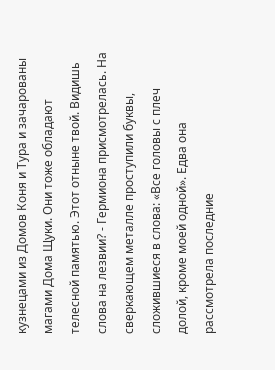кузнецами из Домов Коня и Тура и зачарованы магами Дома Щуки. Они тоже обладают телесной памятью. Этот отныне твой. Видишь слова на лезвии? - Гермиона присмотрелась. На сверкающем металле проступили буквы, сложившиеся в слова: «Все головы с плеч долой, кроме моей одной». Едва она рассмотрела последние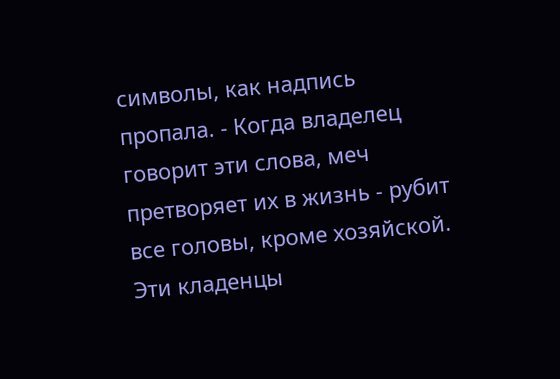символы, как надпись пропала. - Когда владелец говорит эти слова, меч претворяет их в жизнь - рубит все головы, кроме хозяйской. Эти кладенцы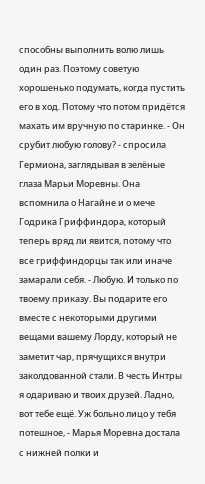способны выполнить волю лишь один раз. Поэтому советую хорошенько подумать, когда пустить его в ход. Потому что потом придётся махать им вручную по старинке. - Он срубит любую голову? - спросила Гермиона, заглядывая в зелёные глаза Марьи Моревны. Она вспомнила о Нагайне и о мече Годрика Гриффиндора, который теперь вряд ли явится, потому что все гриффиндорцы так или иначе замарали себя. - Любую. И только по твоему приказу. Вы подарите его вместе с некоторыми другими вещами вашему Лорду, который не заметит чар, прячущихся внутри заколдованной стали. В честь Интры я одариваю и твоих друзей. Ладно, вот тебе ещё. Уж больно лицо у тебя потешное, - Марья Моревна достала с нижней полки и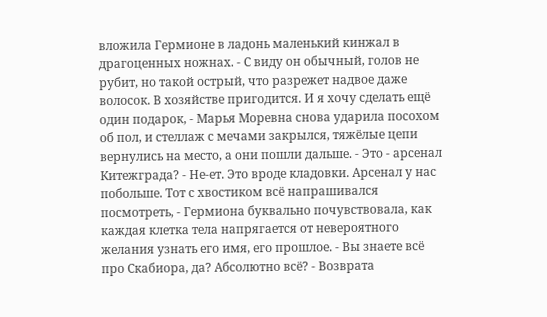вложила Гермионе в ладонь маленький кинжал в драгоценных ножнах. - С виду он обычный, голов не рубит, но такой острый, что разрежет надвое даже волосок. В хозяйстве пригодится. И я хочу сделать ещё один подарок, - Марья Моревна снова ударила посохом об пол, и стеллаж с мечами закрылся, тяжёлые цепи вернулись на место, а они пошли дальше. - Это - арсенал Китежграда? - Не-ет. Это вроде кладовки. Арсенал у нас побольше. Тот с хвостиком всё напрашивался посмотреть, - Гермиона буквально почувствовала, как каждая клетка тела напрягается от невероятного желания узнать его имя, его прошлое. - Вы знаете всё про Скабиора, да? Абсолютно всё? - Возврата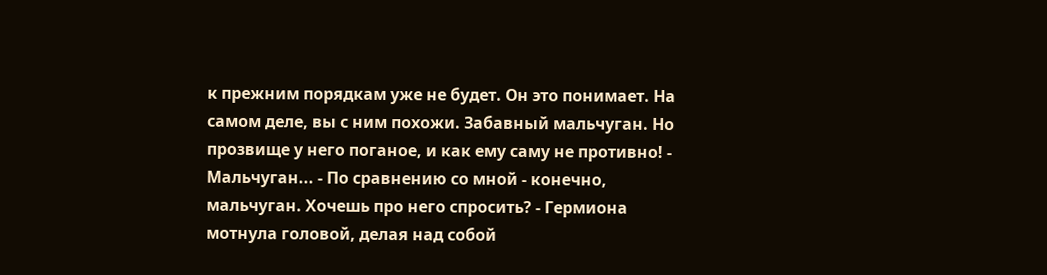к прежним порядкам уже не будет. Он это понимает. На самом деле, вы с ним похожи. Забавный мальчуган. Но прозвище у него поганое, и как ему саму не противно! - Мальчуган... - По сравнению со мной - конечно, мальчуган. Хочешь про него спросить? - Гермиона мотнула головой, делая над собой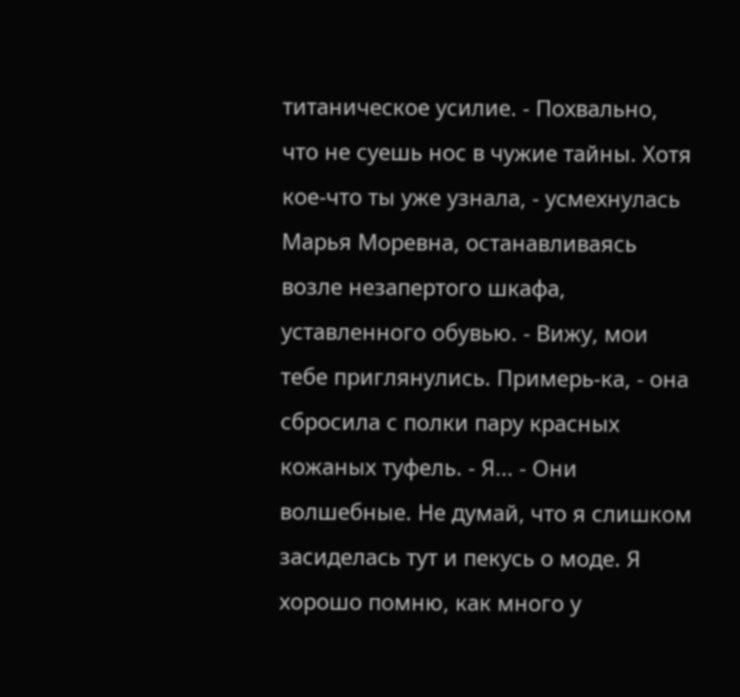титаническое усилие. - Похвально, что не суешь нос в чужие тайны. Хотя кое-что ты уже узнала, - усмехнулась Марья Моревна, останавливаясь возле незапертого шкафа, уставленного обувью. - Вижу, мои тебе приглянулись. Примерь-ка, - она сбросила с полки пару красных кожаных туфель. - Я... - Они волшебные. Не думай, что я слишком засиделась тут и пекусь о моде. Я хорошо помню, как много у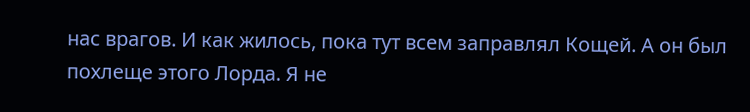нас врагов. И как жилось, пока тут всем заправлял Кощей. А он был похлеще этого Лорда. Я не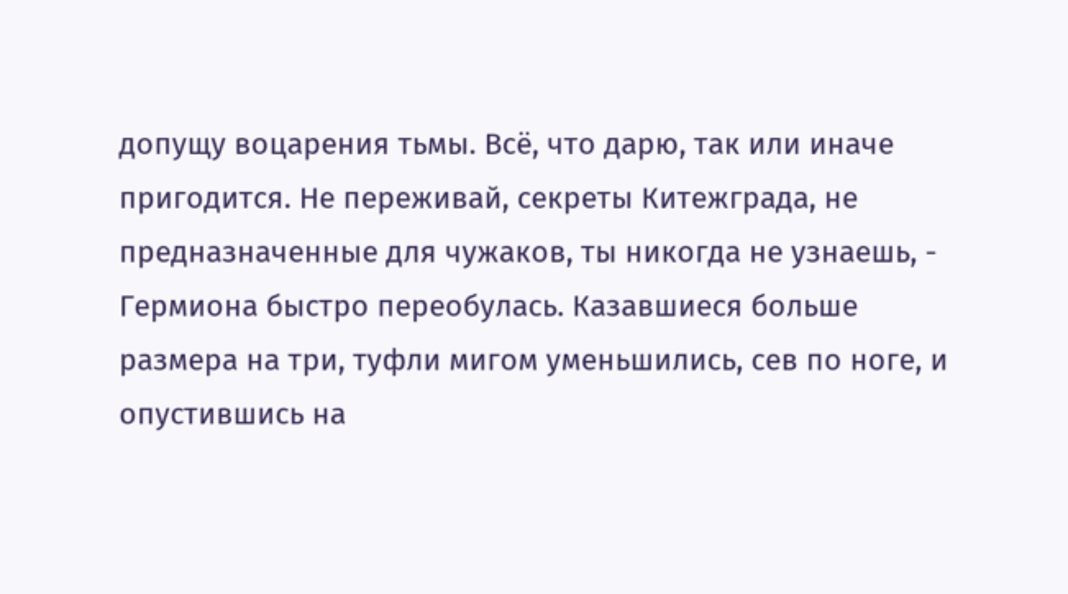допущу воцарения тьмы. Всё, что дарю, так или иначе пригодится. Не переживай, секреты Китежграда, не предназначенные для чужаков, ты никогда не узнаешь, - Гермиона быстро переобулась. Казавшиеся больше размера на три, туфли мигом уменьшились, сев по ноге, и опустившись на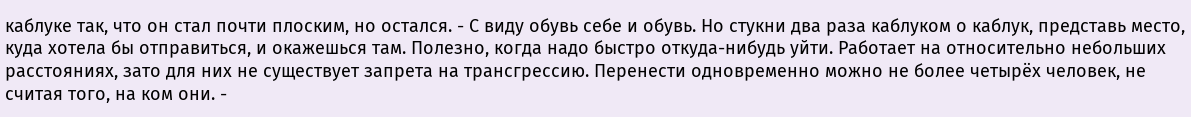каблуке так, что он стал почти плоским, но остался. - С виду обувь себе и обувь. Но стукни два раза каблуком о каблук, представь место, куда хотела бы отправиться, и окажешься там. Полезно, когда надо быстро откуда-нибудь уйти. Работает на относительно небольших расстояниях, зато для них не существует запрета на трансгрессию. Перенести одновременно можно не более четырёх человек, не считая того, на ком они. -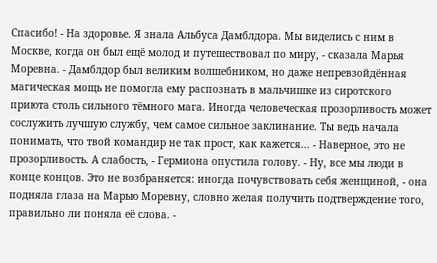Спасибо! - На здоровье. Я знала Альбуса Дамблдора. Мы виделись с ним в Москве, когда он был ещё молод и путешествовал по миру, - сказала Марья Моревна. - Дамблдор был великим волшебником, но даже непревзойдённая магическая мощь не помогла ему распознать в мальчишке из сиротского приюта столь сильного тёмного мага. Иногда человеческая прозорливость может сослужить лучшую службу, чем самое сильное заклинание. Ты ведь начала понимать, что твой командир не так прост, как кажется... - Наверное, это не прозорливость. А слабость, - Гермиона опустила голову. - Ну, все мы люди в конце концов. Это не возбраняется: иногда почувствовать себя женщиной, - она подняла глаза на Марью Моревну, словно желая получить подтверждение того, правильно ли поняла её слова. -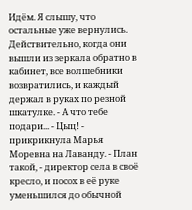Идём. Я слышу, что остальные уже вернулись. Действительно, когда они вышли из зеркала обратно в кабинет, все волшебники возвратились, и каждый держал в руках по резной шкатулке. - А что тебе подари... - Цыц! - прикрикнула Марья Моревна на Лаванду. - План такой, - директор села в своё кресло, и посох в её руке уменьшился до обычной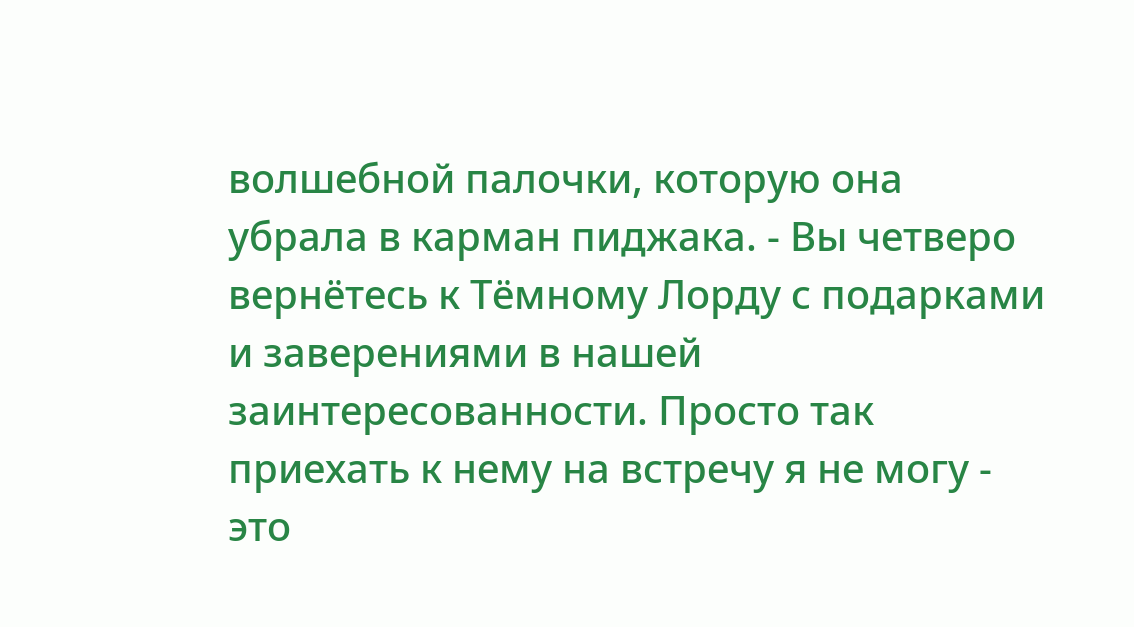волшебной палочки, которую она убрала в карман пиджака. - Вы четверо вернётесь к Тёмному Лорду с подарками и заверениями в нашей заинтересованности. Просто так приехать к нему на встречу я не могу - это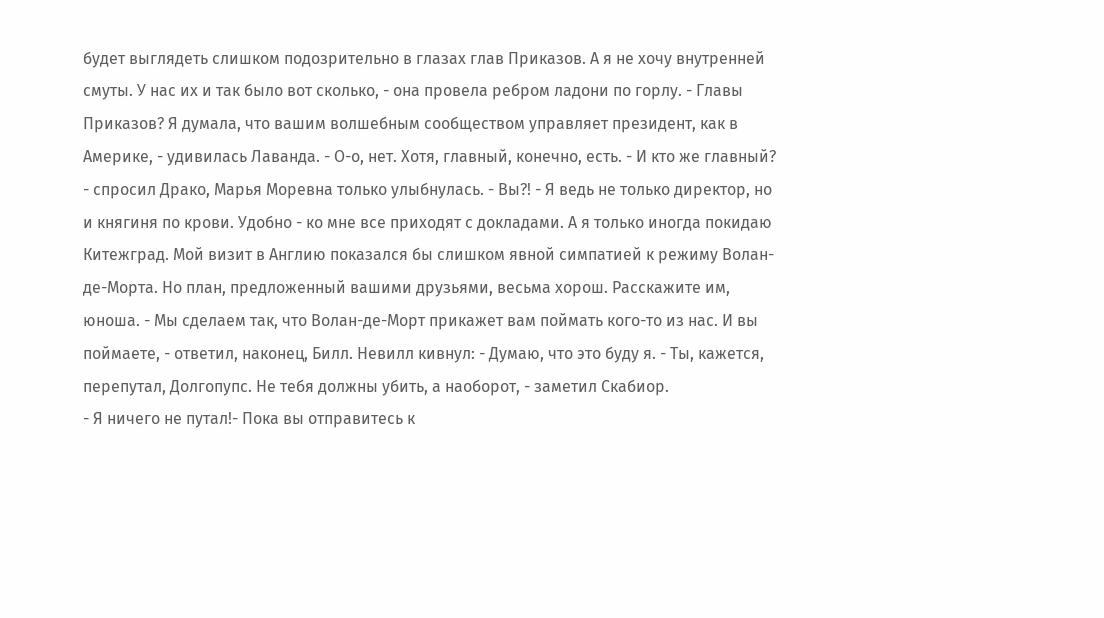будет выглядеть слишком подозрительно в глазах глав Приказов. А я не хочу внутренней смуты. У нас их и так было вот сколько, - она провела ребром ладони по горлу. - Главы Приказов? Я думала, что вашим волшебным сообществом управляет президент, как в Америке, - удивилась Лаванда. - О-о, нет. Хотя, главный, конечно, есть. - И кто же главный? - спросил Драко, Марья Моревна только улыбнулась. - Вы?! - Я ведь не только директор, но и княгиня по крови. Удобно - ко мне все приходят с докладами. А я только иногда покидаю Китежград. Мой визит в Англию показался бы слишком явной симпатией к режиму Волан-де-Морта. Но план, предложенный вашими друзьями, весьма хорош. Расскажите им, юноша. - Мы сделаем так, что Волан-де-Морт прикажет вам поймать кого-то из нас. И вы поймаете, - ответил, наконец, Билл. Невилл кивнул: - Думаю, что это буду я. - Ты, кажется, перепутал, Долгопупс. Не тебя должны убить, а наоборот, - заметил Скабиор.
- Я ничего не путал!- Пока вы отправитесь к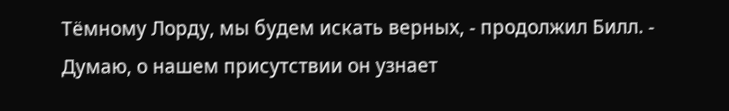Тёмному Лорду, мы будем искать верных, - продолжил Билл. - Думаю, о нашем присутствии он узнает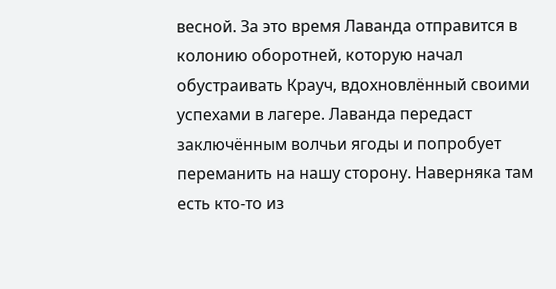весной. За это время Лаванда отправится в колонию оборотней, которую начал обустраивать Крауч, вдохновлённый своими успехами в лагере. Лаванда передаст заключённым волчьи ягоды и попробует переманить на нашу сторону. Наверняка там есть кто-то из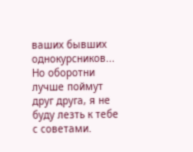ваших бывших однокурсников... Но оборотни лучше поймут друг друга, я не буду лезть к тебе с советами.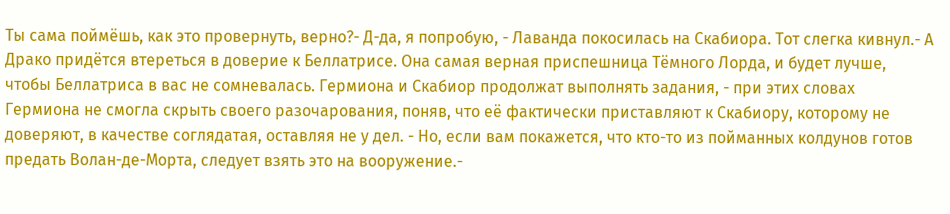Ты сама поймёшь, как это провернуть, верно?- Д-да, я попробую, - Лаванда покосилась на Скабиора. Тот слегка кивнул.- А Драко придётся втереться в доверие к Беллатрисе. Она самая верная приспешница Тёмного Лорда, и будет лучше, чтобы Беллатриса в вас не сомневалась. Гермиона и Скабиор продолжат выполнять задания, - при этих словах Гермиона не смогла скрыть своего разочарования, поняв, что её фактически приставляют к Скабиору, которому не доверяют, в качестве соглядатая, оставляя не у дел. - Но, если вам покажется, что кто-то из пойманных колдунов готов предать Волан-де-Морта, следует взять это на вооружение.-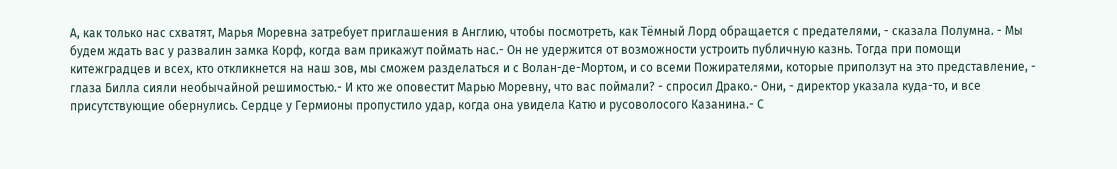А, как только нас схватят, Марья Моревна затребует приглашения в Англию, чтобы посмотреть, как Тёмный Лорд обращается с предателями, - сказала Полумна. - Мы будем ждать вас у развалин замка Корф, когда вам прикажут поймать нас.- Он не удержится от возможности устроить публичную казнь. Тогда при помощи китежградцев и всех, кто откликнется на наш зов, мы сможем разделаться и с Волан-де-Мортом, и со всеми Пожирателями, которые приползут на это представление, - глаза Билла сияли необычайной решимостью.- И кто же оповестит Марью Моревну, что вас поймали? - спросил Драко.- Они, - директор указала куда-то, и все присутствующие обернулись. Сердце у Гермионы пропустило удар, когда она увидела Катю и русоволосого Казанина.- С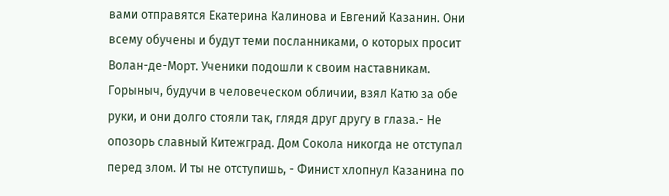вами отправятся Екатерина Калинова и Евгений Казанин. Они всему обучены и будут теми посланниками, о которых просит Волан-де-Морт. Ученики подошли к своим наставникам. Горыныч, будучи в человеческом обличии, взял Катю за обе руки, и они долго стояли так, глядя друг другу в глаза.- Не опозорь славный Китежград. Дом Сокола никогда не отступал перед злом. И ты не отступишь, - Финист хлопнул Казанина по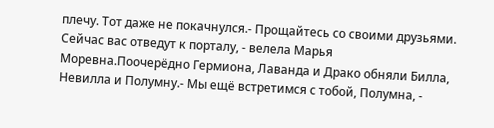плечу. Тот даже не покачнулся.- Прощайтесь со своими друзьями. Сейчас вас отведут к порталу, - велела Марья Моревна.Поочерёдно Гермиона, Лаванда и Драко обняли Билла, Невилла и Полумну.- Мы ещё встретимся с тобой, Полумна, -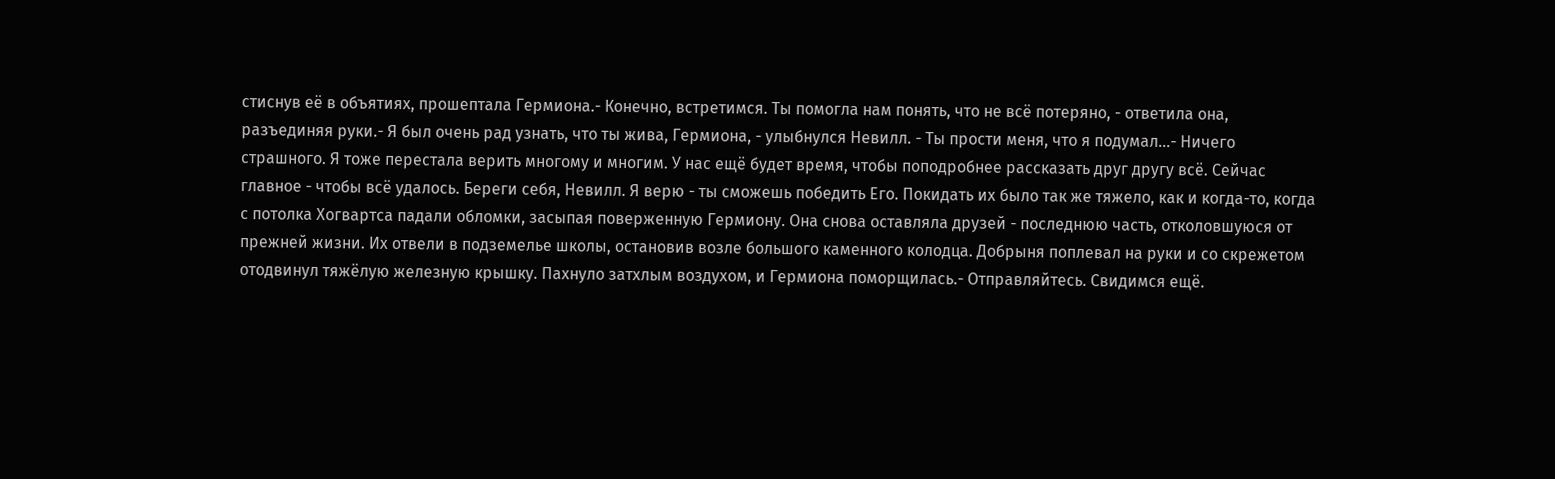стиснув её в объятиях, прошептала Гермиона.- Конечно, встретимся. Ты помогла нам понять, что не всё потеряно, - ответила она, разъединяя руки.- Я был очень рад узнать, что ты жива, Гермиона, - улыбнулся Невилл. - Ты прости меня, что я подумал...- Ничего страшного. Я тоже перестала верить многому и многим. У нас ещё будет время, чтобы поподробнее рассказать друг другу всё. Сейчас главное - чтобы всё удалось. Береги себя, Невилл. Я верю - ты сможешь победить Его. Покидать их было так же тяжело, как и когда-то, когда с потолка Хогвартса падали обломки, засыпая поверженную Гермиону. Она снова оставляла друзей - последнюю часть, отколовшуюся от прежней жизни. Их отвели в подземелье школы, остановив возле большого каменного колодца. Добрыня поплевал на руки и со скрежетом отодвинул тяжёлую железную крышку. Пахнуло затхлым воздухом, и Гермиона поморщилась.- Отправляйтесь. Свидимся ещё.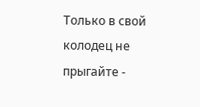Только в свой колодец не прыгайте -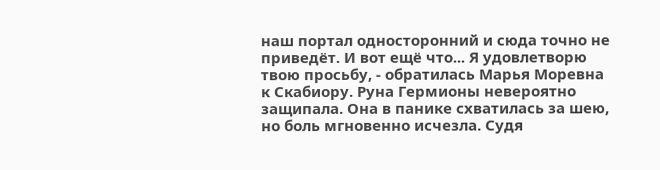наш портал односторонний и сюда точно не приведёт. И вот ещё что... Я удовлетворю твою просьбу, - обратилась Марья Моревна к Скабиору. Руна Гермионы невероятно защипала. Она в панике схватилась за шею, но боль мгновенно исчезла. Судя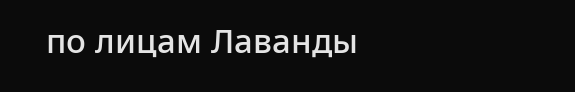по лицам Лаванды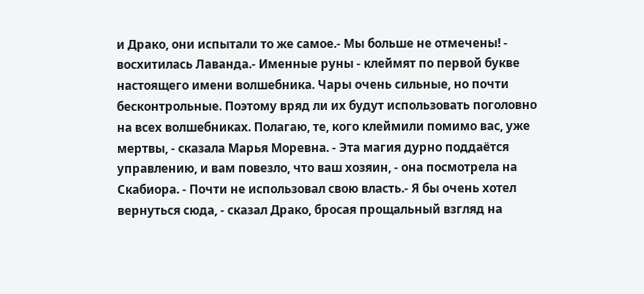и Драко, они испытали то же самое.- Мы больше не отмечены! - восхитилась Лаванда.- Именные руны - клеймят по первой букве настоящего имени волшебника. Чары очень сильные, но почти бесконтрольные. Поэтому вряд ли их будут использовать поголовно на всех волшебниках. Полагаю, те, кого клеймили помимо вас, уже мертвы, - сказала Марья Моревна. - Эта магия дурно поддаётся управлению, и вам повезло, что ваш хозяин, - она посмотрела на Скабиора. - Почти не использовал свою власть.- Я бы очень хотел вернуться сюда, - сказал Драко, бросая прощальный взгляд на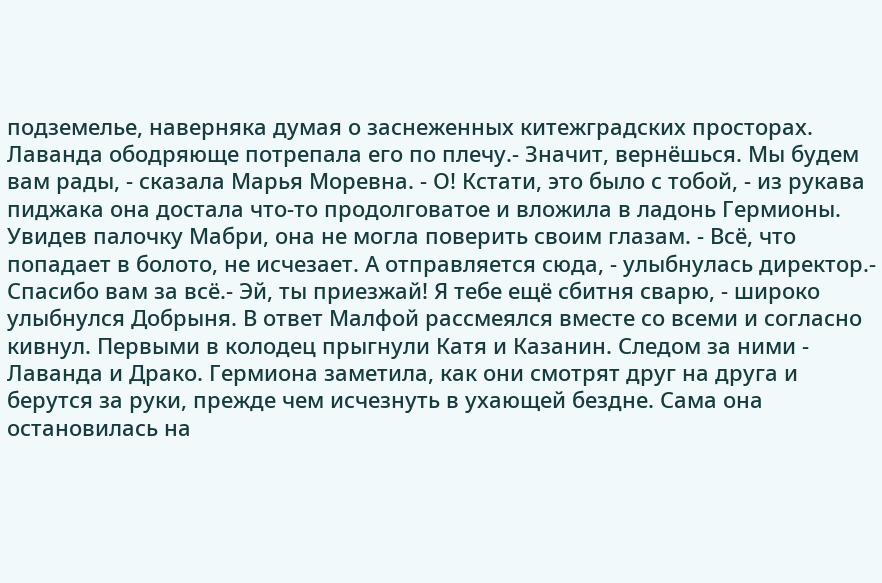подземелье, наверняка думая о заснеженных китежградских просторах. Лаванда ободряюще потрепала его по плечу.- Значит, вернёшься. Мы будем вам рады, - сказала Марья Моревна. - О! Кстати, это было с тобой, - из рукава пиджака она достала что-то продолговатое и вложила в ладонь Гермионы. Увидев палочку Мабри, она не могла поверить своим глазам. - Всё, что попадает в болото, не исчезает. А отправляется сюда, - улыбнулась директор.- Спасибо вам за всё.- Эй, ты приезжай! Я тебе ещё сбитня сварю, - широко улыбнулся Добрыня. В ответ Малфой рассмеялся вместе со всеми и согласно кивнул. Первыми в колодец прыгнули Катя и Казанин. Следом за ними - Лаванда и Драко. Гермиона заметила, как они смотрят друг на друга и берутся за руки, прежде чем исчезнуть в ухающей бездне. Сама она остановилась на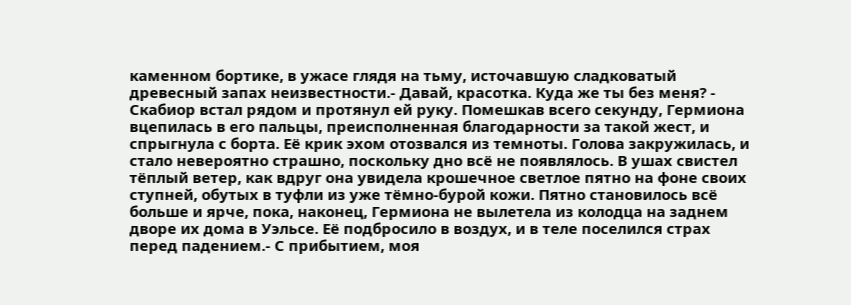каменном бортике, в ужасе глядя на тьму, источавшую сладковатый древесный запах неизвестности.- Давай, красотка. Куда же ты без меня? - Скабиор встал рядом и протянул ей руку. Помешкав всего секунду, Гермиона вцепилась в его пальцы, преисполненная благодарности за такой жест, и спрыгнула с борта. Её крик эхом отозвался из темноты. Голова закружилась, и стало невероятно страшно, поскольку дно всё не появлялось. В ушах свистел тёплый ветер, как вдруг она увидела крошечное светлое пятно на фоне своих ступней, обутых в туфли из уже тёмно-бурой кожи. Пятно становилось всё больше и ярче, пока, наконец, Гермиона не вылетела из колодца на заднем дворе их дома в Уэльсе. Её подбросило в воздух, и в теле поселился страх перед падением.- С прибытием, моя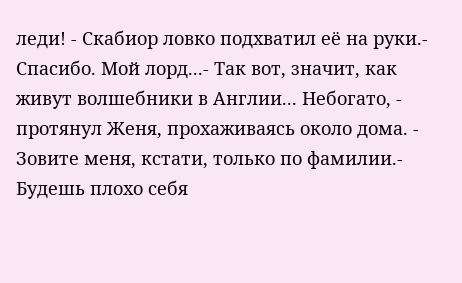леди! - Скабиор ловко подхватил её на руки.- Спасибо. Мой лорд...- Так вот, значит, как живут волшебники в Англии... Небогато, - протянул Женя, прохаживаясь около дома. - Зовите меня, кстати, только по фамилии.- Будешь плохо себя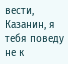вести, Казанин, я тебя поведу не к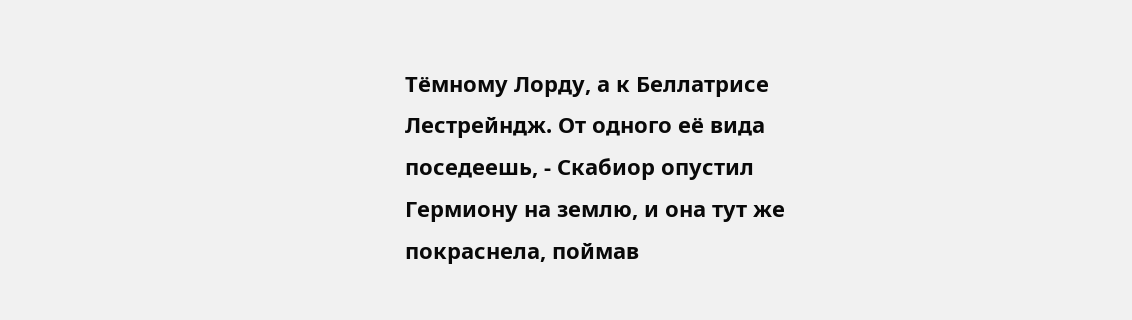Тёмному Лорду, а к Беллатрисе Лестрейндж. От одного её вида поседеешь, - Скабиор опустил Гермиону на землю, и она тут же покраснела, поймав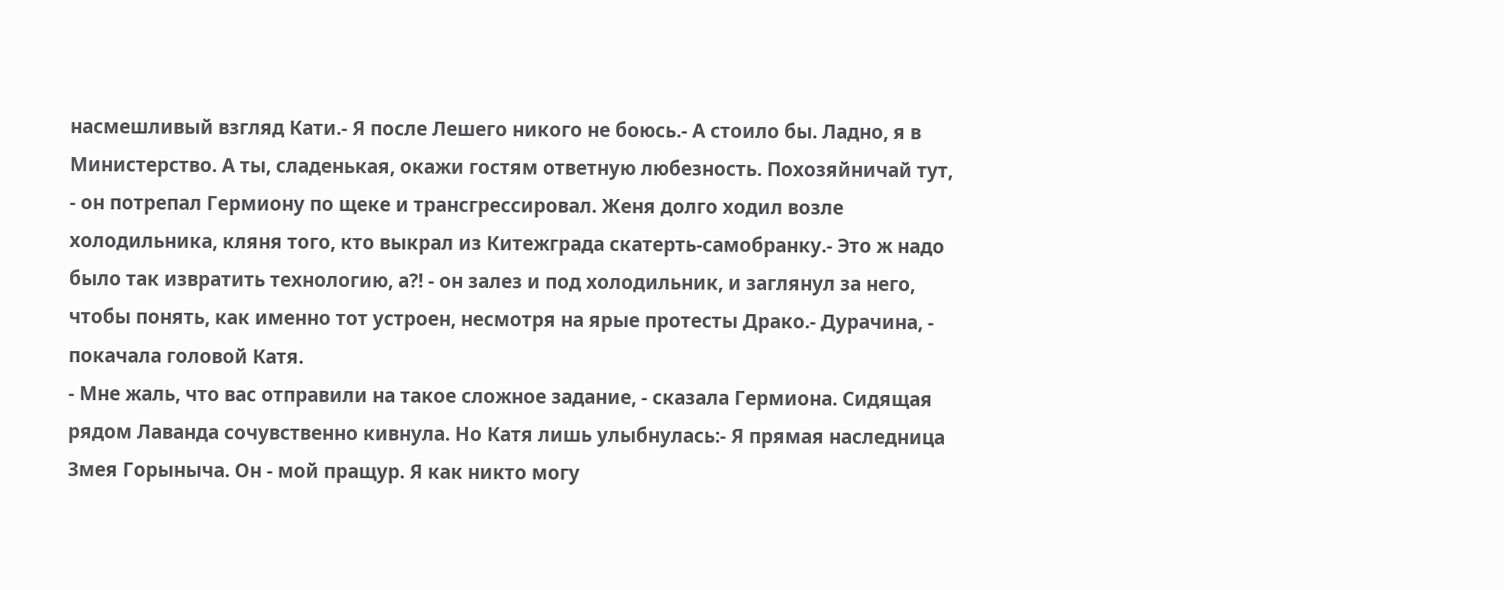насмешливый взгляд Кати.- Я после Лешего никого не боюсь.- А стоило бы. Ладно, я в Министерство. А ты, сладенькая, окажи гостям ответную любезность. Похозяйничай тут, - он потрепал Гермиону по щеке и трансгрессировал. Женя долго ходил возле холодильника, кляня того, кто выкрал из Китежграда скатерть-самобранку.- Это ж надо было так извратить технологию, а?! - он залез и под холодильник, и заглянул за него, чтобы понять, как именно тот устроен, несмотря на ярые протесты Драко.- Дурачина, - покачала головой Катя.
- Мне жаль, что вас отправили на такое сложное задание, - сказала Гермиона. Сидящая рядом Лаванда сочувственно кивнула. Но Катя лишь улыбнулась:- Я прямая наследница Змея Горыныча. Он - мой пращур. Я как никто могу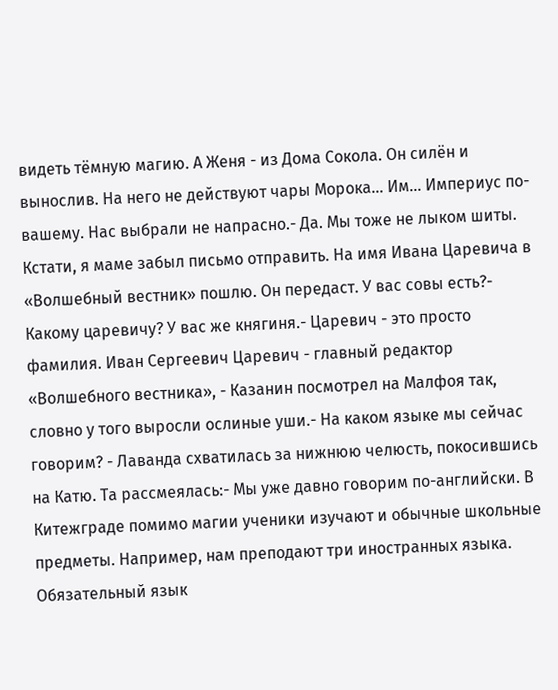видеть тёмную магию. А Женя - из Дома Сокола. Он силён и вынослив. На него не действуют чары Морока... Им... Империус по-вашему. Нас выбрали не напрасно.- Да. Мы тоже не лыком шиты. Кстати, я маме забыл письмо отправить. На имя Ивана Царевича в «Волшебный вестник» пошлю. Он передаст. У вас совы есть?- Какому царевичу? У вас же княгиня.- Царевич - это просто фамилия. Иван Сергеевич Царевич - главный редактор «Волшебного вестника», - Казанин посмотрел на Малфоя так, словно у того выросли ослиные уши.- На каком языке мы сейчас говорим? - Лаванда схватилась за нижнюю челюсть, покосившись на Катю. Та рассмеялась:- Мы уже давно говорим по-английски. В Китежграде помимо магии ученики изучают и обычные школьные предметы. Например, нам преподают три иностранных языка. Обязательный язык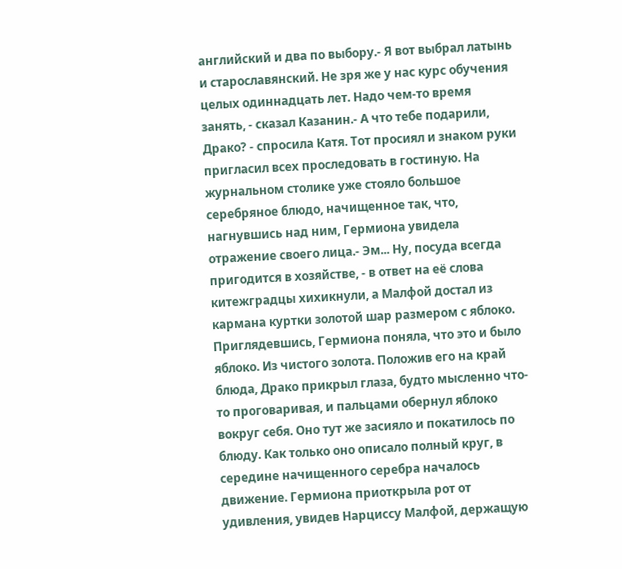английский и два по выбору.- Я вот выбрал латынь и старославянский. Не зря же у нас курс обучения целых одиннадцать лет. Надо чем-то время занять, - сказал Казанин.- А что тебе подарили, Драко? - спросила Катя. Тот просиял и знаком руки пригласил всех проследовать в гостиную. На журнальном столике уже стояло большое серебряное блюдо, начищенное так, что, нагнувшись над ним, Гермиона увидела отражение своего лица.- Эм... Ну, посуда всегда пригодится в хозяйстве, - в ответ на её слова китежградцы хихикнули, а Малфой достал из кармана куртки золотой шар размером с яблоко. Приглядевшись, Гермиона поняла, что это и было яблоко. Из чистого золота. Положив его на край блюда, Драко прикрыл глаза, будто мысленно что-то проговаривая, и пальцами обернул яблоко вокруг себя. Оно тут же засияло и покатилось по блюду. Как только оно описало полный круг, в середине начищенного серебра началось движение. Гермиона приоткрыла рот от удивления, увидев Нарциссу Малфой, держащую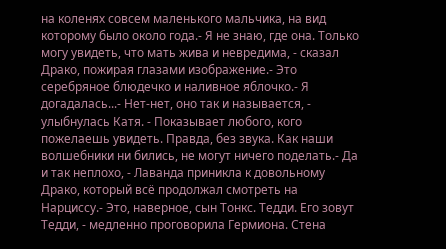на коленях совсем маленького мальчика, на вид которому было около года.- Я не знаю, где она. Только могу увидеть, что мать жива и невредима, - сказал Драко, пожирая глазами изображение.- Это серебряное блюдечко и наливное яблочко.- Я догадалась...- Нет-нет, оно так и называется, - улыбнулась Катя. - Показывает любого, кого пожелаешь увидеть. Правда, без звука. Как наши волшебники ни бились, не могут ничего поделать.- Да и так неплохо, - Лаванда приникла к довольному Драко, который всё продолжал смотреть на Нарциссу.- Это, наверное, сын Тонкс. Тедди. Его зовут Тедди, - медленно проговорила Гермиона. Стена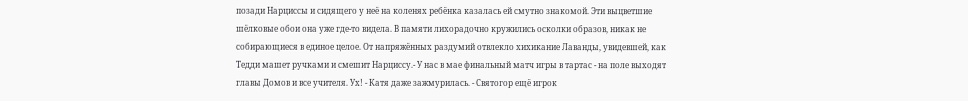позади Нарциссы и сидящего у неё на коленях ребёнка казалась ей смутно знакомой. Эти выцветшие шёлковые обои она уже где-то видела. В памяти лихорадочно кружились осколки образов, никак не собирающиеся в единое целое. От напряжённых раздумий отвлекло хихикание Лаванды, увидевшей, как Тедди машет ручками и смешит Нарциссу.- У нас в мае финальный матч игры в тартас - на поле выходят главы Домов и все учителя. Ух! - Катя даже зажмурилась. - Святогор ещё игрок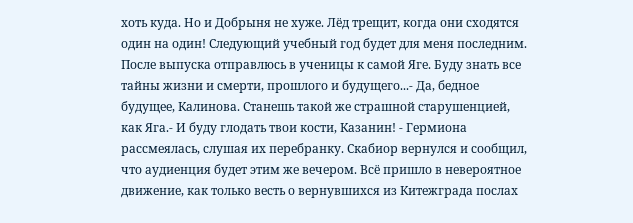хоть куда. Но и Добрыня не хуже. Лёд трещит, когда они сходятся один на один! Следующий учебный год будет для меня последним. После выпуска отправлюсь в ученицы к самой Яге. Буду знать все тайны жизни и смерти, прошлого и будущего...- Да, бедное будущее, Калинова. Станешь такой же страшной старушенцией, как Яга.- И буду глодать твои кости, Казанин! - Гермиона рассмеялась, слушая их перебранку. Скабиор вернулся и сообщил, что аудиенция будет этим же вечером. Всё пришло в невероятное движение, как только весть о вернувшихся из Китежграда послах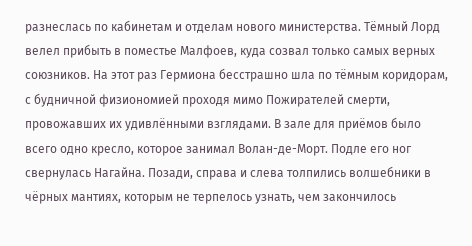разнеслась по кабинетам и отделам нового министерства. Тёмный Лорд велел прибыть в поместье Малфоев, куда созвал только самых верных союзников. На этот раз Гермиона бесстрашно шла по тёмным коридорам, с будничной физиономией проходя мимо Пожирателей смерти, провожавших их удивлёнными взглядами. В зале для приёмов было всего одно кресло, которое занимал Волан-де-Морт. Подле его ног свернулась Нагайна. Позади, справа и слева толпились волшебники в чёрных мантиях, которым не терпелось узнать, чем закончилось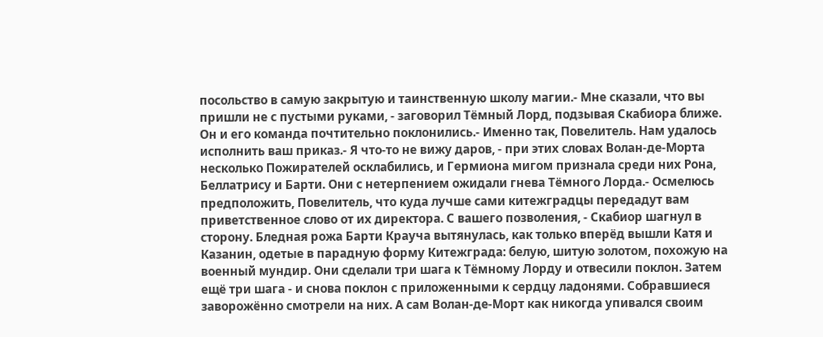посольство в самую закрытую и таинственную школу магии.- Мне сказали, что вы пришли не с пустыми руками, - заговорил Тёмный Лорд, подзывая Скабиора ближе. Он и его команда почтительно поклонились.- Именно так, Повелитель. Нам удалось исполнить ваш приказ.- Я что-то не вижу даров, - при этих словах Волан-де-Морта несколько Пожирателей осклабились, и Гермиона мигом признала среди них Рона, Беллатрису и Барти. Они с нетерпением ожидали гнева Тёмного Лорда.- Осмелюсь предположить, Повелитель, что куда лучше сами китежградцы передадут вам приветственное слово от их директора. С вашего позволения, - Скабиор шагнул в сторону. Бледная рожа Барти Крауча вытянулась, как только вперёд вышли Катя и Казанин, одетые в парадную форму Китежграда: белую, шитую золотом, похожую на военный мундир. Они сделали три шага к Тёмному Лорду и отвесили поклон. Затем ещё три шага - и снова поклон с приложенными к сердцу ладонями. Собравшиеся заворожённо смотрели на них. А сам Волан-де-Морт как никогда упивался своим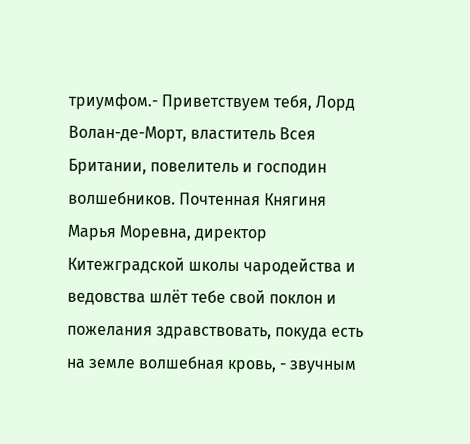триумфом.- Приветствуем тебя, Лорд Волан-де-Морт, властитель Всея Британии, повелитель и господин волшебников. Почтенная Княгиня Марья Моревна, директор Китежградской школы чародейства и ведовства шлёт тебе свой поклон и пожелания здравствовать, покуда есть на земле волшебная кровь, - звучным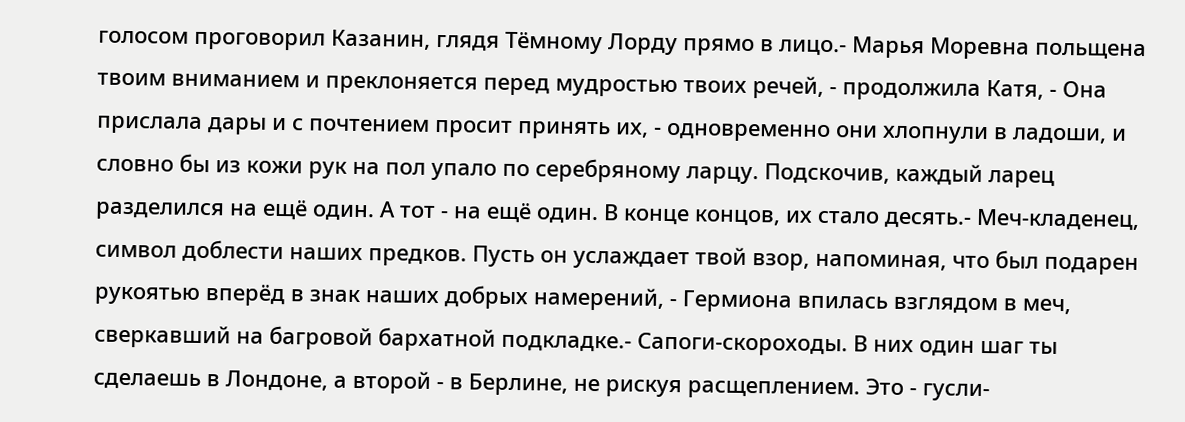голосом проговорил Казанин, глядя Тёмному Лорду прямо в лицо.- Марья Моревна польщена твоим вниманием и преклоняется перед мудростью твоих речей, - продолжила Катя, - Она прислала дары и с почтением просит принять их, - одновременно они хлопнули в ладоши, и словно бы из кожи рук на пол упало по серебряному ларцу. Подскочив, каждый ларец разделился на ещё один. А тот - на ещё один. В конце концов, их стало десять.- Меч-кладенец, символ доблести наших предков. Пусть он услаждает твой взор, напоминая, что был подарен рукоятью вперёд в знак наших добрых намерений, - Гермиона впилась взглядом в меч, сверкавший на багровой бархатной подкладке.- Сапоги-скороходы. В них один шаг ты сделаешь в Лондоне, а второй - в Берлине, не рискуя расщеплением. Это - гусли-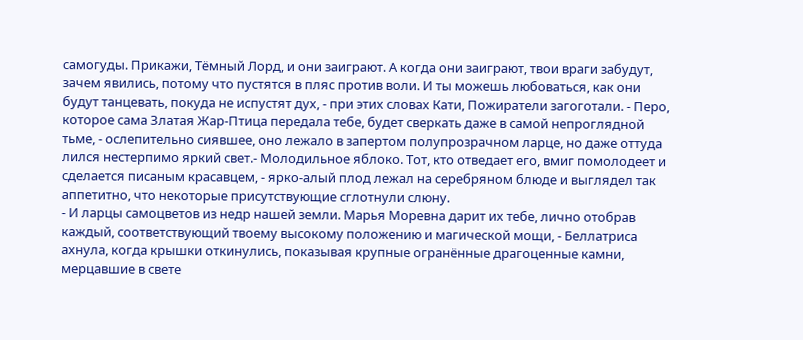самогуды. Прикажи, Тёмный Лорд, и они заиграют. А когда они заиграют, твои враги забудут, зачем явились, потому что пустятся в пляс против воли. И ты можешь любоваться, как они будут танцевать, покуда не испустят дух, - при этих словах Кати, Пожиратели загоготали. - Перо, которое сама Златая Жар-Птица передала тебе, будет сверкать даже в самой непроглядной тьме, - ослепительно сиявшее, оно лежало в запертом полупрозрачном ларце, но даже оттуда лился нестерпимо яркий свет.- Молодильное яблоко. Тот, кто отведает его, вмиг помолодеет и сделается писаным красавцем, - ярко-алый плод лежал на серебряном блюде и выглядел так аппетитно, что некоторые присутствующие сглотнули слюну.
- И ларцы самоцветов из недр нашей земли. Марья Моревна дарит их тебе, лично отобрав каждый, соответствующий твоему высокому положению и магической мощи, - Беллатриса ахнула, когда крышки откинулись, показывая крупные огранённые драгоценные камни, мерцавшие в свете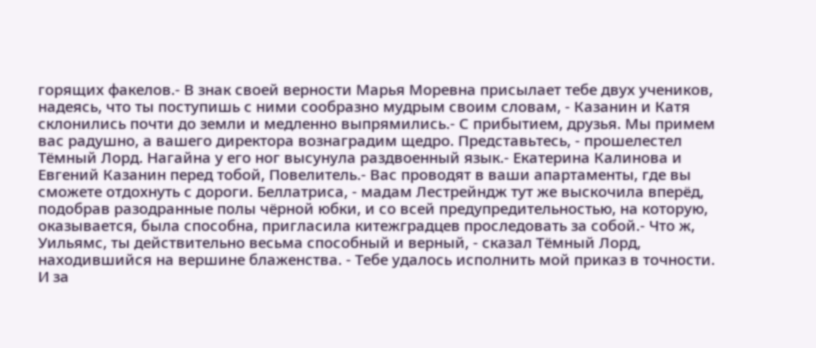горящих факелов.- В знак своей верности Марья Моревна присылает тебе двух учеников, надеясь, что ты поступишь с ними сообразно мудрым своим словам, - Казанин и Катя склонились почти до земли и медленно выпрямились.- С прибытием, друзья. Мы примем вас радушно, а вашего директора вознаградим щедро. Представьтесь, - прошелестел Тёмный Лорд. Нагайна у его ног высунула раздвоенный язык.- Екатерина Калинова и Евгений Казанин перед тобой, Повелитель.- Вас проводят в ваши апартаменты, где вы сможете отдохнуть с дороги. Беллатриса, - мадам Лестрейндж тут же выскочила вперёд, подобрав разодранные полы чёрной юбки, и со всей предупредительностью, на которую, оказывается, была способна, пригласила китежградцев проследовать за собой.- Что ж, Уильямс, ты действительно весьма способный и верный, - сказал Тёмный Лорд, находившийся на вершине блаженства. - Тебе удалось исполнить мой приказ в точности. И за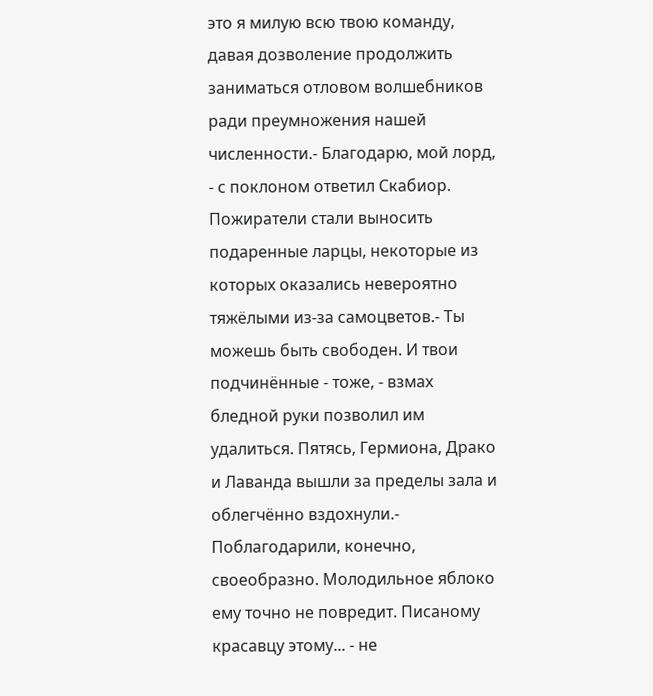это я милую всю твою команду, давая дозволение продолжить заниматься отловом волшебников ради преумножения нашей численности.- Благодарю, мой лорд, - с поклоном ответил Скабиор. Пожиратели стали выносить подаренные ларцы, некоторые из которых оказались невероятно тяжёлыми из-за самоцветов.- Ты можешь быть свободен. И твои подчинённые - тоже, - взмах бледной руки позволил им удалиться. Пятясь, Гермиона, Драко и Лаванда вышли за пределы зала и облегчённо вздохнули.- Поблагодарили, конечно, своеобразно. Молодильное яблоко ему точно не повредит. Писаному красавцу этому... - не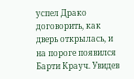успел Драко договорить, как дверь открылась, и на пороге появился Барти Крауч. Увидев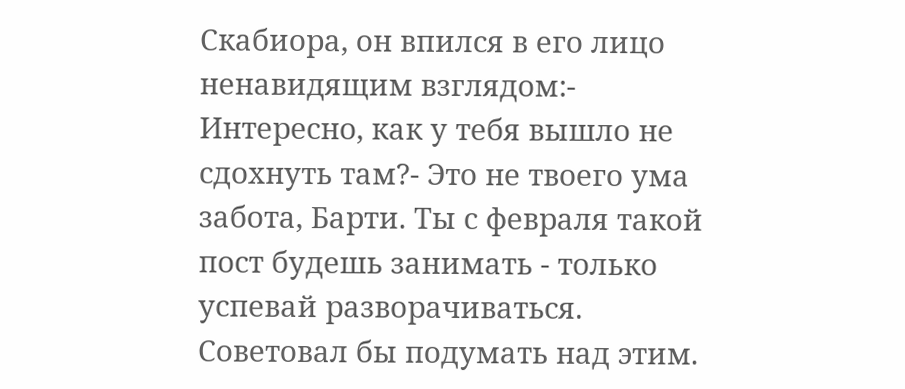Скабиора, он впился в его лицо ненавидящим взглядом:- Интересно, как у тебя вышло не сдохнуть там?- Это не твоего ума забота, Барти. Ты с февраля такой пост будешь занимать - только успевай разворачиваться. Советовал бы подумать над этим.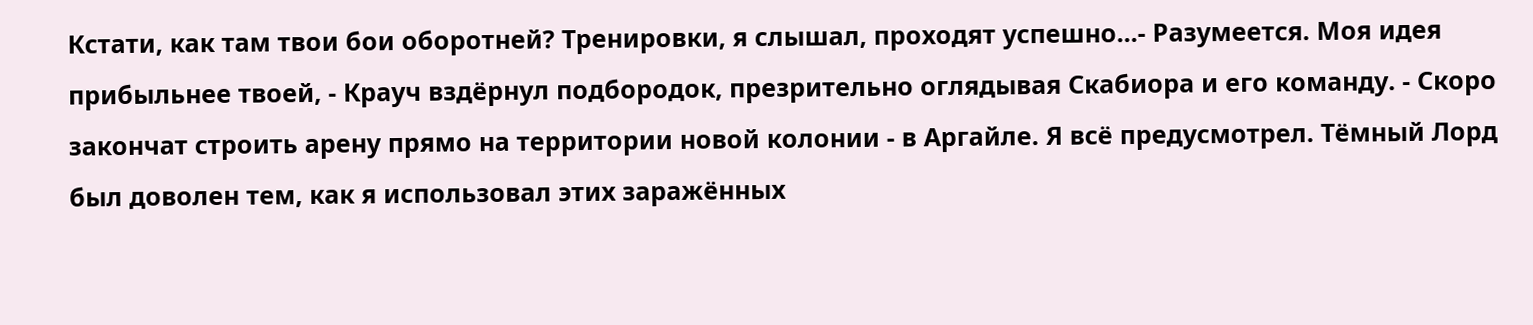Кстати, как там твои бои оборотней? Тренировки, я слышал, проходят успешно...- Разумеется. Моя идея прибыльнее твоей, - Крауч вздёрнул подбородок, презрительно оглядывая Скабиора и его команду. - Скоро закончат строить арену прямо на территории новой колонии - в Аргайле. Я всё предусмотрел. Тёмный Лорд был доволен тем, как я использовал этих заражённых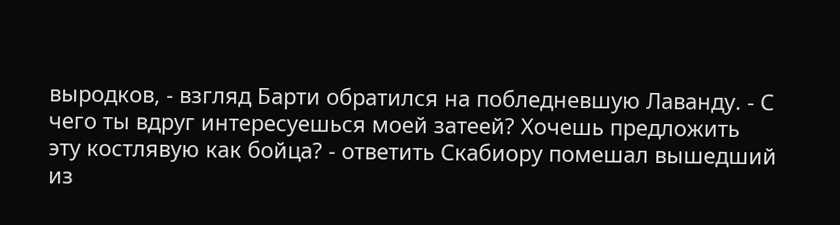выродков, - взгляд Барти обратился на побледневшую Лаванду. - С чего ты вдруг интересуешься моей затеей? Хочешь предложить эту костлявую как бойца? - ответить Скабиору помешал вышедший из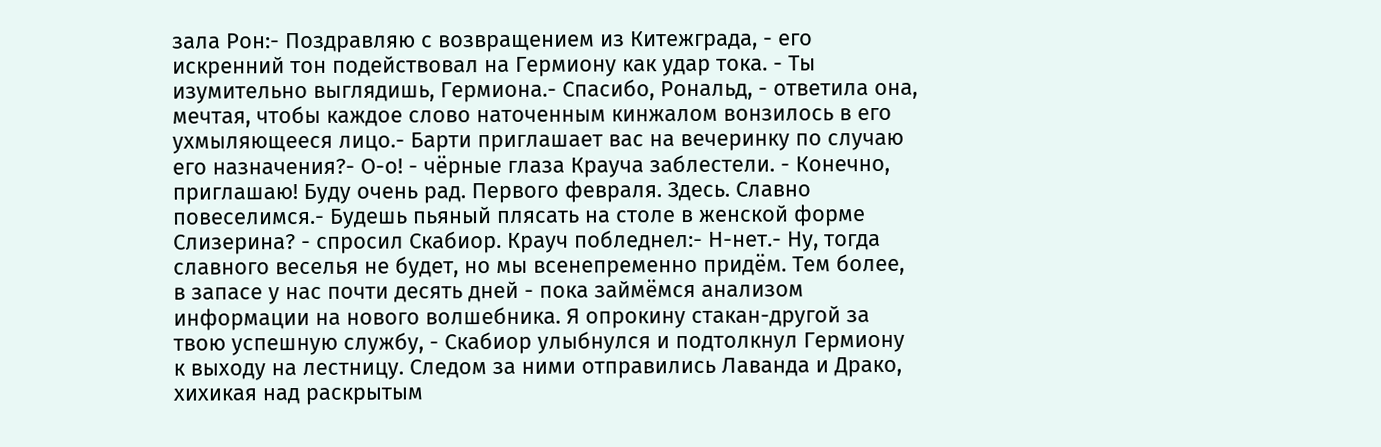зала Рон:- Поздравляю с возвращением из Китежграда, - его искренний тон подействовал на Гермиону как удар тока. - Ты изумительно выглядишь, Гермиона.- Спасибо, Рональд, - ответила она, мечтая, чтобы каждое слово наточенным кинжалом вонзилось в его ухмыляющееся лицо.- Барти приглашает вас на вечеринку по случаю его назначения?- О-о! - чёрные глаза Крауча заблестели. - Конечно, приглашаю! Буду очень рад. Первого февраля. Здесь. Славно повеселимся.- Будешь пьяный плясать на столе в женской форме Слизерина? - спросил Скабиор. Крауч побледнел:- Н-нет.- Ну, тогда славного веселья не будет, но мы всенепременно придём. Тем более, в запасе у нас почти десять дней - пока займёмся анализом информации на нового волшебника. Я опрокину стакан-другой за твою успешную службу, - Скабиор улыбнулся и подтолкнул Гермиону к выходу на лестницу. Следом за ними отправились Лаванда и Драко, хихикая над раскрытым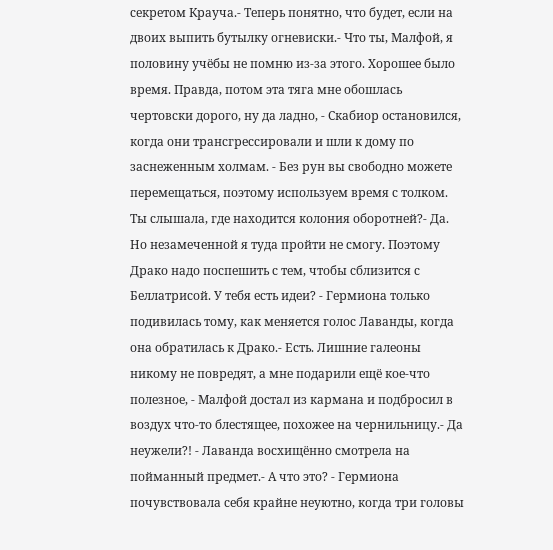секретом Крауча.- Теперь понятно, что будет, если на двоих выпить бутылку огневиски.- Что ты, Малфой, я половину учёбы не помню из-за этого. Хорошее было время. Правда, потом эта тяга мне обошлась чертовски дорого, ну да ладно, - Скабиор остановился, когда они трансгрессировали и шли к дому по заснеженным холмам. - Без рун вы свободно можете перемещаться, поэтому используем время с толком. Ты слышала, где находится колония оборотней?- Да. Но незамеченной я туда пройти не смогу. Поэтому Драко надо поспешить с тем, чтобы сблизится с Беллатрисой. У тебя есть идеи? - Гермиона только подивилась тому, как меняется голос Лаванды, когда она обратилась к Драко.- Есть. Лишние галеоны никому не повредят, а мне подарили ещё кое-что полезное, - Малфой достал из кармана и подбросил в воздух что-то блестящее, похожее на чернильницу.- Да неужели?! - Лаванда восхищённо смотрела на пойманный предмет.- А что это? - Гермиона почувствовала себя крайне неуютно, когда три головы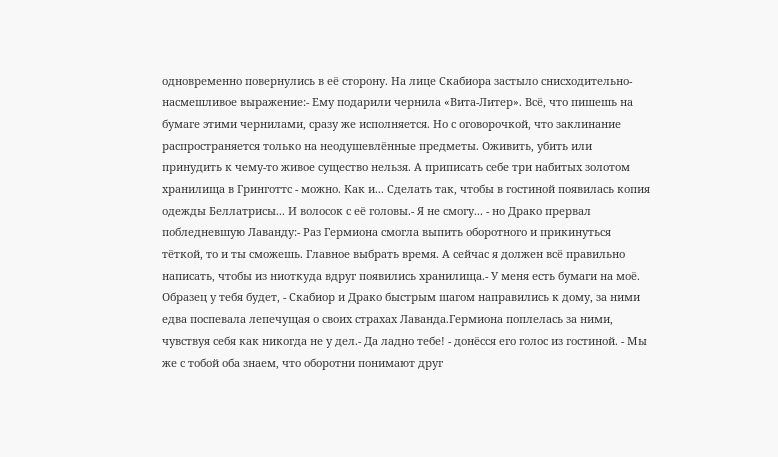одновременно повернулись в её сторону. На лице Скабиора застыло снисходительно-насмешливое выражение:- Ему подарили чернила «Вита-Литер». Всё, что пишешь на бумаге этими чернилами, сразу же исполняется. Но с оговорочкой, что заклинание распространяется только на неодушевлённые предметы. Оживить, убить или принудить к чему-то живое существо нельзя. А приписать себе три набитых золотом хранилища в Гринготтс - можно. Как и... Сделать так, чтобы в гостиной появилась копия одежды Беллатрисы... И волосок с её головы.- Я не смогу... - но Драко прервал побледневшую Лаванду:- Раз Гермиона смогла выпить оборотного и прикинуться тёткой, то и ты сможешь. Главное выбрать время. А сейчас я должен всё правильно написать, чтобы из ниоткуда вдруг появились хранилища.- У меня есть бумаги на моё. Образец у тебя будет, - Скабиор и Драко быстрым шагом направились к дому, за ними едва поспевала лепечущая о своих страхах Лаванда.Гермиона поплелась за ними, чувствуя себя как никогда не у дел.- Да ладно тебе! - донёсся его голос из гостиной. - Мы же с тобой оба знаем, что оборотни понимают друг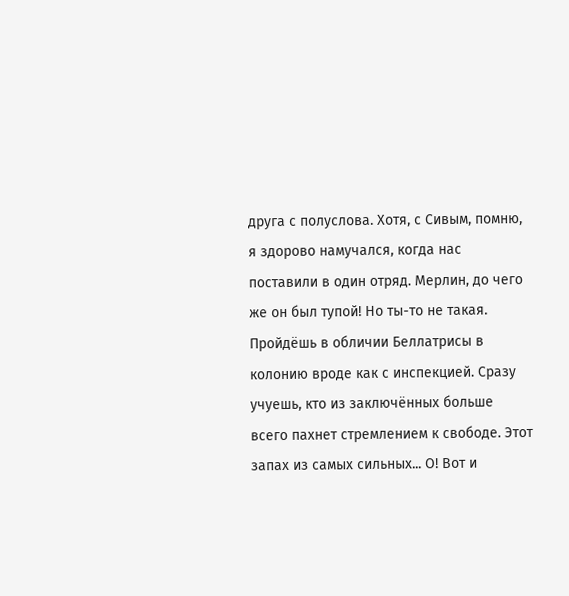друга с полуслова. Хотя, с Сивым, помню, я здорово намучался, когда нас поставили в один отряд. Мерлин, до чего же он был тупой! Но ты-то не такая. Пройдёшь в обличии Беллатрисы в колонию вроде как с инспекцией. Сразу учуешь, кто из заключённых больше всего пахнет стремлением к свободе. Этот запах из самых сильных... О! Вот и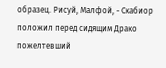образец. Рисуй, Малфой, - Скабиор положил перед сидящим Драко пожелтевший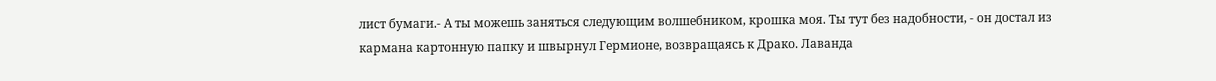лист бумаги.- А ты можешь заняться следующим волшебником, крошка моя. Ты тут без надобности, - он достал из кармана картонную папку и швырнул Гермионе, возвращаясь к Драко. Лаванда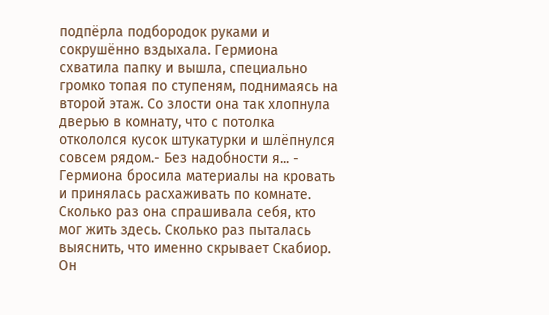подпёрла подбородок руками и сокрушённо вздыхала. Гермиона схватила папку и вышла, специально громко топая по ступеням, поднимаясь на второй этаж. Со злости она так хлопнула дверью в комнату, что с потолка откололся кусок штукатурки и шлёпнулся совсем рядом.- Без надобности я... - Гермиона бросила материалы на кровать и принялась расхаживать по комнате. Сколько раз она спрашивала себя, кто мог жить здесь. Сколько раз пыталась выяснить, что именно скрывает Скабиор. Он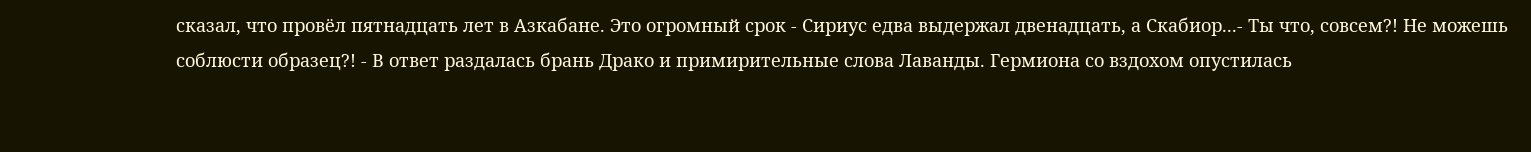сказал, что провёл пятнадцать лет в Азкабане. Это огромный срок - Сириус едва выдержал двенадцать, а Скабиор...- Ты что, совсем?! Не можешь соблюсти образец?! - В ответ раздалась брань Драко и примирительные слова Лаванды. Гермиона со вздохом опустилась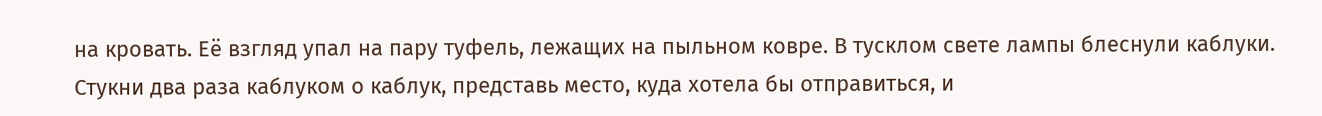на кровать. Её взгляд упал на пару туфель, лежащих на пыльном ковре. В тусклом свете лампы блеснули каблуки.
Стукни два раза каблуком о каблук, представь место, куда хотела бы отправиться, и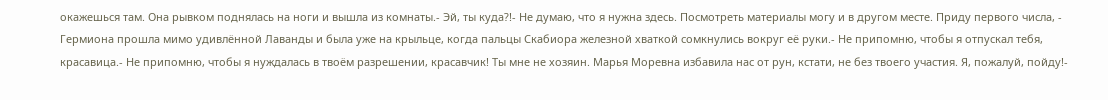окажешься там. Она рывком поднялась на ноги и вышла из комнаты.- Эй, ты куда?!- Не думаю, что я нужна здесь. Посмотреть материалы могу и в другом месте. Приду первого числа, - Гермиона прошла мимо удивлённой Лаванды и была уже на крыльце, когда пальцы Скабиора железной хваткой сомкнулись вокруг её руки.- Не припомню, чтобы я отпускал тебя, красавица.- Не припомню, чтобы я нуждалась в твоём разрешении, красавчик! Ты мне не хозяин. Марья Моревна избавила нас от рун, кстати, не без твоего участия. Я, пожалуй, пойду!-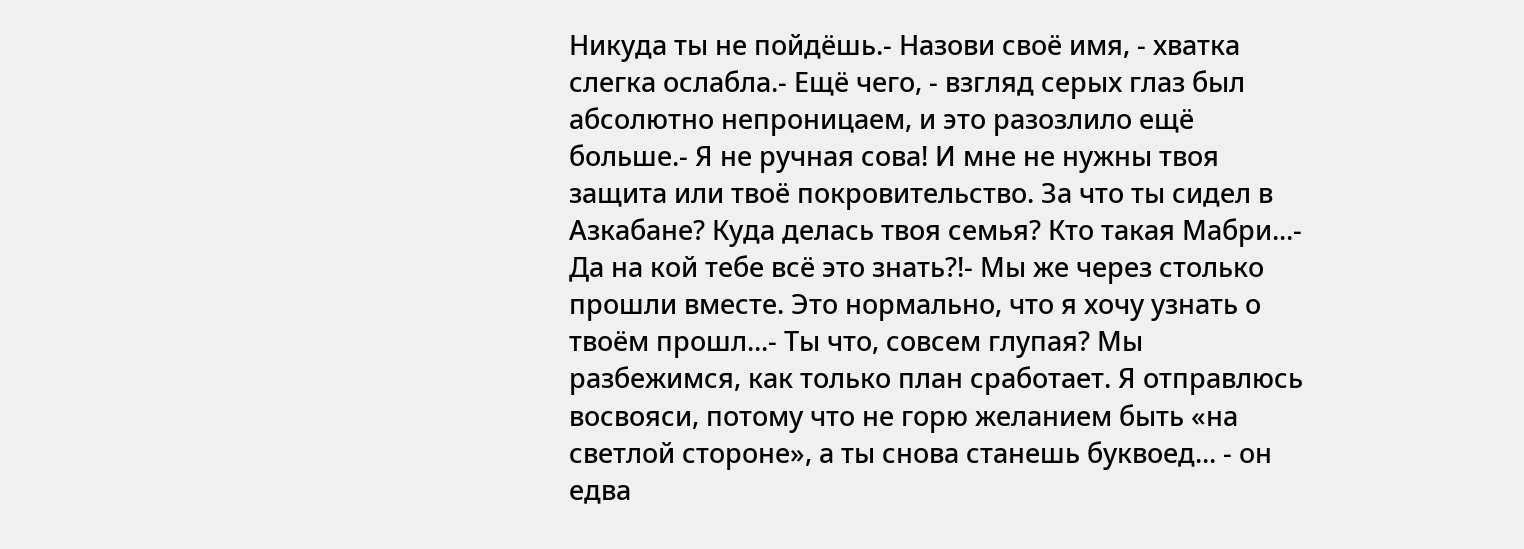Никуда ты не пойдёшь.- Назови своё имя, - хватка слегка ослабла.- Ещё чего, - взгляд серых глаз был абсолютно непроницаем, и это разозлило ещё больше.- Я не ручная сова! И мне не нужны твоя защита или твоё покровительство. За что ты сидел в Азкабане? Куда делась твоя семья? Кто такая Мабри...- Да на кой тебе всё это знать?!- Мы же через столько прошли вместе. Это нормально, что я хочу узнать о твоём прошл...- Ты что, совсем глупая? Мы разбежимся, как только план сработает. Я отправлюсь восвояси, потому что не горю желанием быть «на светлой стороне», а ты снова станешь буквоед... - он едва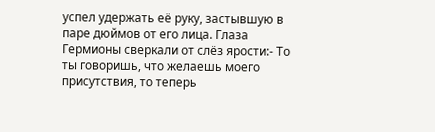успел удержать её руку, застывшую в паре дюймов от его лица. Глаза Гермионы сверкали от слёз ярости:- То ты говоришь, что желаешь моего присутствия, то теперь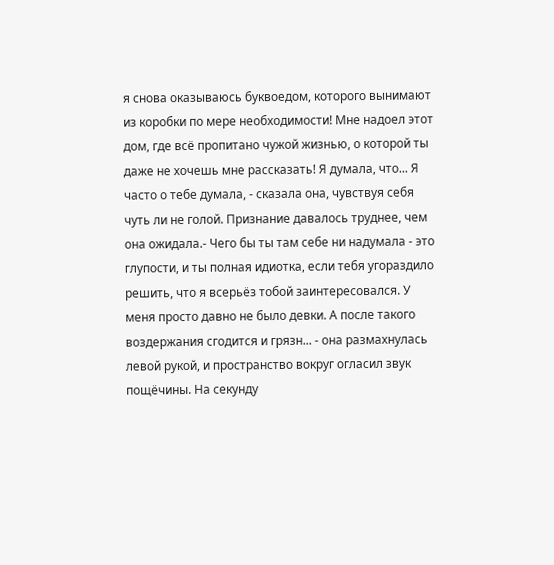я снова оказываюсь буквоедом, которого вынимают из коробки по мере необходимости! Мне надоел этот дом, где всё пропитано чужой жизнью, о которой ты даже не хочешь мне рассказать! Я думала, что... Я часто о тебе думала, - сказала она, чувствуя себя чуть ли не голой. Признание давалось труднее, чем она ожидала.- Чего бы ты там себе ни надумала - это глупости, и ты полная идиотка, если тебя угораздило решить, что я всерьёз тобой заинтересовался. У меня просто давно не было девки. А после такого воздержания сгодится и грязн... - она размахнулась левой рукой, и пространство вокруг огласил звук пощёчины. На секунду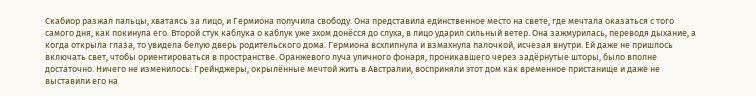Скабиор разжал пальцы, хватаясь за лицо, и Гермиона получила свободу. Она представила единственное место на свете, где мечтала оказаться с того самого дня, как покинула его. Второй стук каблука о каблук уже эхом донёсся до слуха, в лицо ударил сильный ветер. Она зажмурилась, переводя дыхание, а когда открыла глаза, то увидела белую дверь родительского дома. Гермиона всхлипнула и взмахнула палочкой, исчезая внутри. Ей даже не пришлось включать свет, чтобы ориентироваться в пространстве. Оранжевого луча уличного фонаря, проникавшего через задёрнутые шторы, было вполне достаточно. Ничего не изменилось: Грейнджеры, окрылённые мечтой жить в Австралии, восприняли этот дом как временное пристанище и даже не выставили его на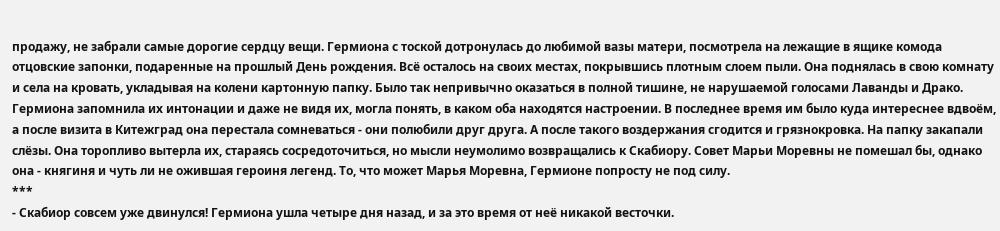продажу, не забрали самые дорогие сердцу вещи. Гермиона с тоской дотронулась до любимой вазы матери, посмотрела на лежащие в ящике комода отцовские запонки, подаренные на прошлый День рождения. Всё осталось на своих местах, покрывшись плотным слоем пыли. Она поднялась в свою комнату и села на кровать, укладывая на колени картонную папку. Было так непривычно оказаться в полной тишине, не нарушаемой голосами Лаванды и Драко. Гермиона запомнила их интонации и даже не видя их, могла понять, в каком оба находятся настроении. В последнее время им было куда интереснее вдвоём, а после визита в Китежград она перестала сомневаться - они полюбили друг друга. А после такого воздержания сгодится и грязнокровка. На папку закапали слёзы. Она торопливо вытерла их, стараясь сосредоточиться, но мысли неумолимо возвращались к Скабиору. Совет Марьи Моревны не помешал бы, однако она - княгиня и чуть ли не ожившая героиня легенд. То, что может Марья Моревна, Гермионе попросту не под силу.
***
- Скабиор совсем уже двинулся! Гермиона ушла четыре дня назад, и за это время от неё никакой весточки.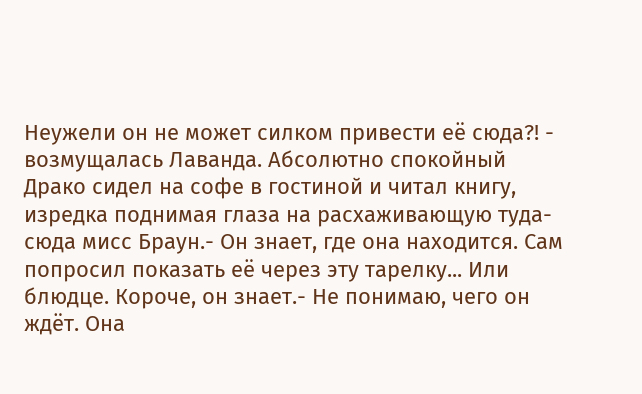Неужели он не может силком привести её сюда?! - возмущалась Лаванда. Абсолютно спокойный Драко сидел на софе в гостиной и читал книгу, изредка поднимая глаза на расхаживающую туда-сюда мисс Браун.- Он знает, где она находится. Сам попросил показать её через эту тарелку... Или блюдце. Короче, он знает.- Не понимаю, чего он ждёт. Она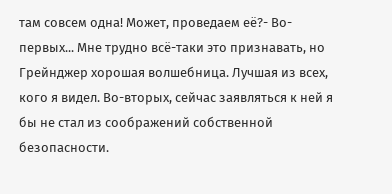там совсем одна! Может, проведаем её?- Во-первых... Мне трудно всё-таки это признавать, но Грейнджер хорошая волшебница. Лучшая из всех, кого я видел. Во-вторых, сейчас заявляться к ней я бы не стал из соображений собственной безопасности.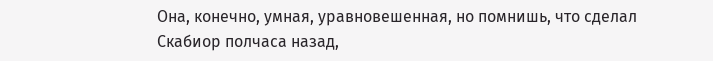Она, конечно, умная, уравновешенная, но помнишь, что сделал Скабиор полчаса назад,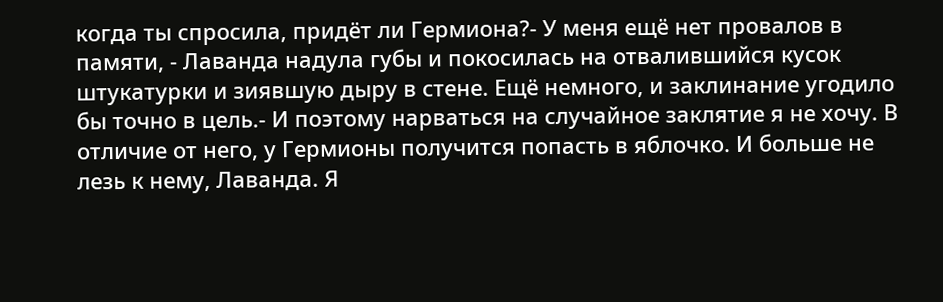когда ты спросила, придёт ли Гермиона?- У меня ещё нет провалов в памяти, - Лаванда надула губы и покосилась на отвалившийся кусок штукатурки и зиявшую дыру в стене. Ещё немного, и заклинание угодило бы точно в цель.- И поэтому нарваться на случайное заклятие я не хочу. В отличие от него, у Гермионы получится попасть в яблочко. И больше не лезь к нему, Лаванда. Я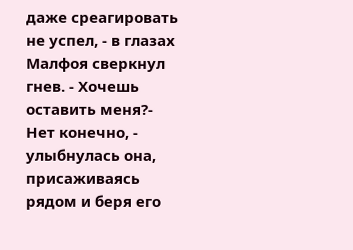даже среагировать не успел, - в глазах Малфоя сверкнул гнев. - Хочешь оставить меня?- Нет конечно, - улыбнулась она, присаживаясь рядом и беря его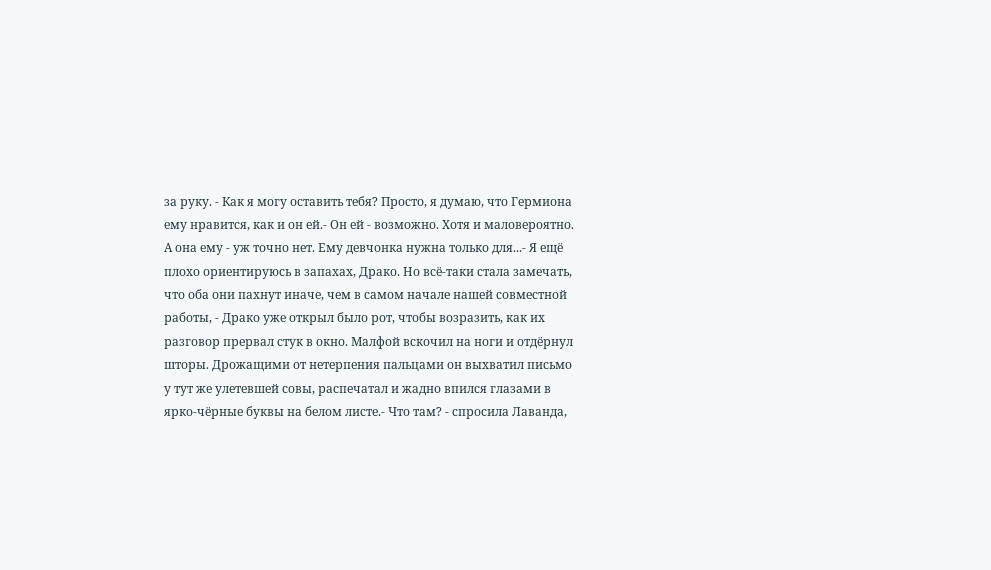за руку. - Как я могу оставить тебя? Просто, я думаю, что Гермиона ему нравится, как и он ей.- Он ей - возможно. Хотя и маловероятно. А она ему - уж точно нет. Ему девчонка нужна только для...- Я ещё плохо ориентируюсь в запахах, Драко. Но всё-таки стала замечать, что оба они пахнут иначе, чем в самом начале нашей совместной работы, - Драко уже открыл было рот, чтобы возразить, как их разговор прервал стук в окно. Малфой вскочил на ноги и отдёрнул шторы. Дрожащими от нетерпения пальцами он выхватил письмо у тут же улетевшей совы, распечатал и жадно впился глазами в ярко-чёрные буквы на белом листе.- Что там? - спросила Лаванда,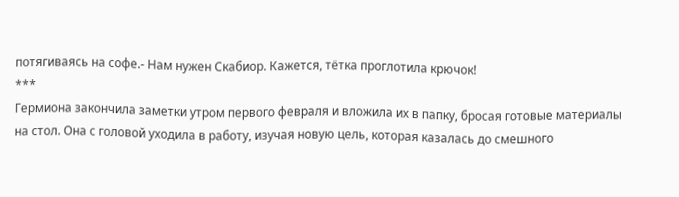потягиваясь на софе.- Нам нужен Скабиор. Кажется, тётка проглотила крючок!
***
Гермиона закончила заметки утром первого февраля и вложила их в папку, бросая готовые материалы на стол. Она с головой уходила в работу, изучая новую цель, которая казалась до смешного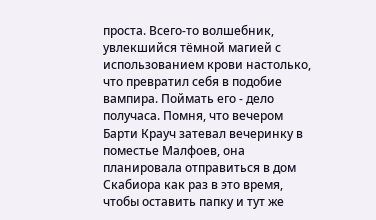проста. Всего-то волшебник, увлекшийся тёмной магией с использованием крови настолько, что превратил себя в подобие вампира. Поймать его - дело получаса. Помня, что вечером Барти Крауч затевал вечеринку в поместье Малфоев, она планировала отправиться в дом Скабиора как раз в это время, чтобы оставить папку и тут же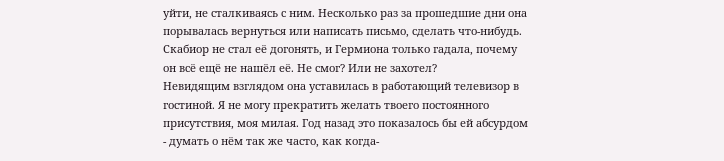уйти, не сталкиваясь с ним. Несколько раз за прошедшие дни она порывалась вернуться или написать письмо, сделать что-нибудь. Скабиор не стал её догонять, и Гермиона только гадала, почему он всё ещё не нашёл её. Не смог? Или не захотел?
Невидящим взглядом она уставилась в работающий телевизор в гостиной. Я не могу прекратить желать твоего постоянного присутствия, моя милая. Год назад это показалось бы ей абсурдом - думать о нём так же часто, как когда-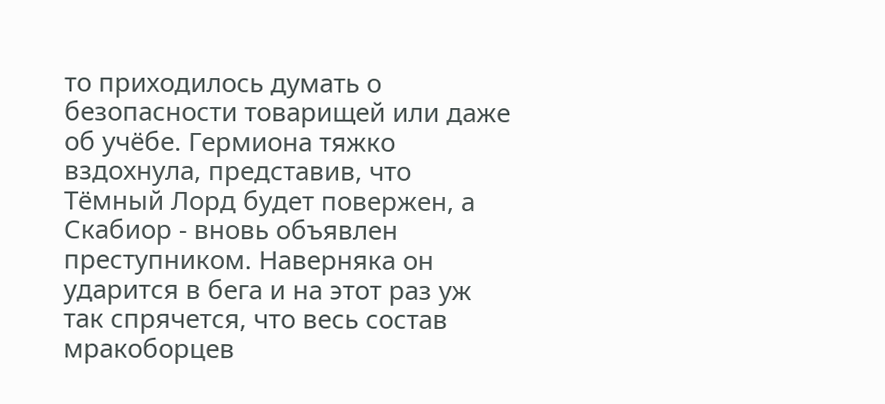то приходилось думать о безопасности товарищей или даже об учёбе. Гермиона тяжко вздохнула, представив, что Тёмный Лорд будет повержен, а Скабиор - вновь объявлен преступником. Наверняка он ударится в бега и на этот раз уж так спрячется, что весь состав мракоборцев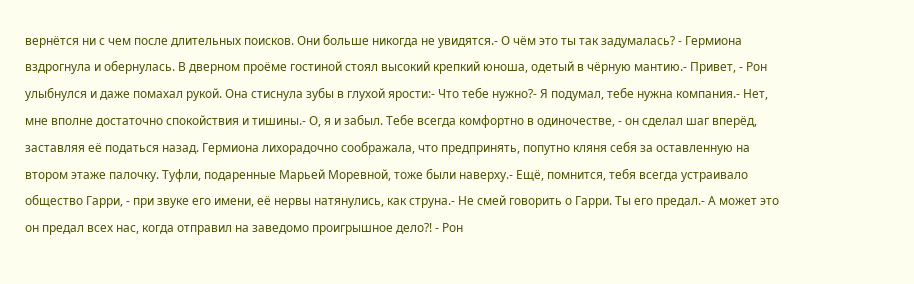вернётся ни с чем после длительных поисков. Они больше никогда не увидятся.- О чём это ты так задумалась? - Гермиона вздрогнула и обернулась. В дверном проёме гостиной стоял высокий крепкий юноша, одетый в чёрную мантию.- Привет, - Рон улыбнулся и даже помахал рукой. Она стиснула зубы в глухой ярости:- Что тебе нужно?- Я подумал, тебе нужна компания.- Нет, мне вполне достаточно спокойствия и тишины.- О, я и забыл. Тебе всегда комфортно в одиночестве, - он сделал шаг вперёд, заставляя её податься назад. Гермиона лихорадочно соображала, что предпринять, попутно кляня себя за оставленную на втором этаже палочку. Туфли, подаренные Марьей Моревной, тоже были наверху.- Ещё, помнится, тебя всегда устраивало общество Гарри, - при звуке его имени, её нервы натянулись, как струна.- Не смей говорить о Гарри. Ты его предал.- А может это он предал всех нас, когда отправил на заведомо проигрышное дело?! - Рон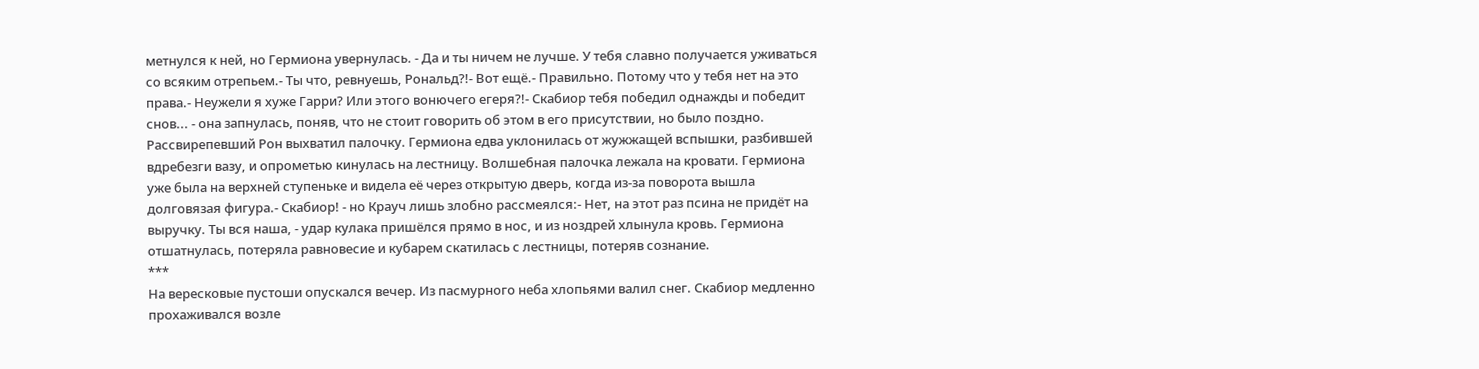метнулся к ней, но Гермиона увернулась. - Да и ты ничем не лучше. У тебя славно получается уживаться со всяким отрепьем.- Ты что, ревнуешь, Рональд?!- Вот ещё.- Правильно. Потому что у тебя нет на это права.- Неужели я хуже Гарри? Или этого вонючего егеря?!- Скабиор тебя победил однажды и победит снов... - она запнулась, поняв, что не стоит говорить об этом в его присутствии, но было поздно. Рассвирепевший Рон выхватил палочку. Гермиона едва уклонилась от жужжащей вспышки, разбившей вдребезги вазу, и опрометью кинулась на лестницу. Волшебная палочка лежала на кровати. Гермиона уже была на верхней ступеньке и видела её через открытую дверь, когда из-за поворота вышла долговязая фигура.- Скабиор! - но Крауч лишь злобно рассмеялся:- Нет, на этот раз псина не придёт на выручку. Ты вся наша, - удар кулака пришёлся прямо в нос, и из ноздрей хлынула кровь. Гермиона отшатнулась, потеряла равновесие и кубарем скатилась с лестницы, потеряв сознание.
***
На вересковые пустоши опускался вечер. Из пасмурного неба хлопьями валил снег. Скабиор медленно прохаживался возле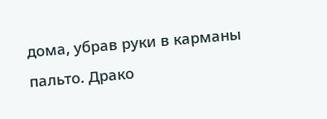дома, убрав руки в карманы пальто. Драко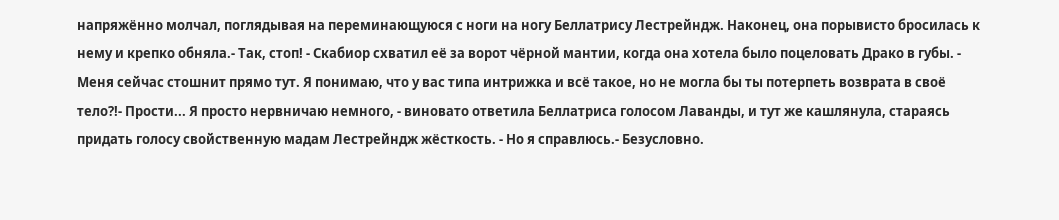напряжённо молчал, поглядывая на переминающуюся с ноги на ногу Беллатрису Лестрейндж. Наконец, она порывисто бросилась к нему и крепко обняла.- Так, стоп! - Скабиор схватил её за ворот чёрной мантии, когда она хотела было поцеловать Драко в губы. - Меня сейчас стошнит прямо тут. Я понимаю, что у вас типа интрижка и всё такое, но не могла бы ты потерпеть возврата в своё тело?!- Прости... Я просто нервничаю немного, - виновато ответила Беллатриса голосом Лаванды, и тут же кашлянула, стараясь придать голосу свойственную мадам Лестрейндж жёсткость. - Но я справлюсь.- Безусловно.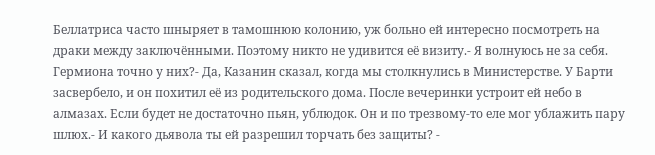Беллатриса часто шныряет в тамошнюю колонию, уж больно ей интересно посмотреть на драки между заключёнными. Поэтому никто не удивится её визиту.- Я волнуюсь не за себя. Гермиона точно у них?- Да, Казанин сказал, когда мы столкнулись в Министерстве. У Барти засвербело, и он похитил её из родительского дома. После вечеринки устроит ей небо в алмазах. Если будет не достаточно пьян, ублюдок. Он и по трезвому-то еле мог ублажить пару шлюх.- И какого дьявола ты ей разрешил торчать без защиты? -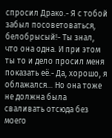спросил Драко.- Я с тобой забыл посоветоваться, белобрысый!- Ты знал, что она одна. И при этом ты то и дело просил меня показать её.- Да, хорошо, я облажался... Но она тоже не должна была сваливать отсюда без моего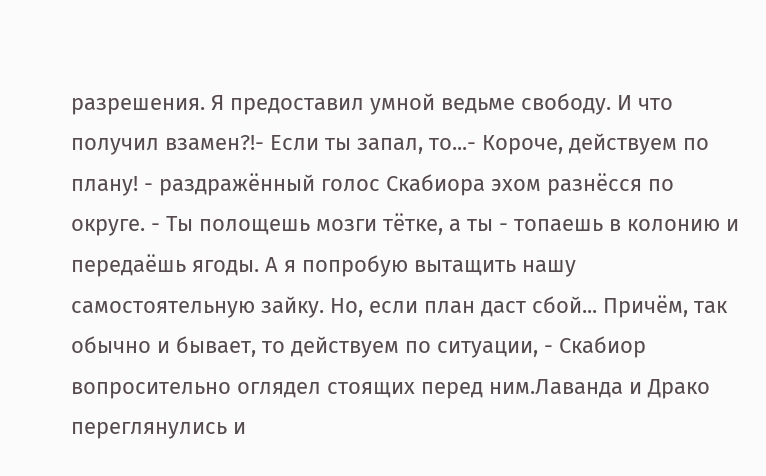разрешения. Я предоставил умной ведьме свободу. И что получил взамен?!- Если ты запал, то...- Короче, действуем по плану! - раздражённый голос Скабиора эхом разнёсся по округе. - Ты полощешь мозги тётке, а ты - топаешь в колонию и передаёшь ягоды. А я попробую вытащить нашу самостоятельную зайку. Но, если план даст сбой... Причём, так обычно и бывает, то действуем по ситуации, - Скабиор вопросительно оглядел стоящих перед ним.Лаванда и Драко переглянулись и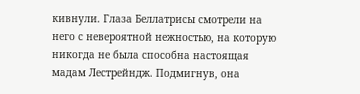кивнули. Глаза Беллатрисы смотрели на него с невероятной нежностью, на которую никогда не была способна настоящая мадам Лестрейндж. Подмигнув, она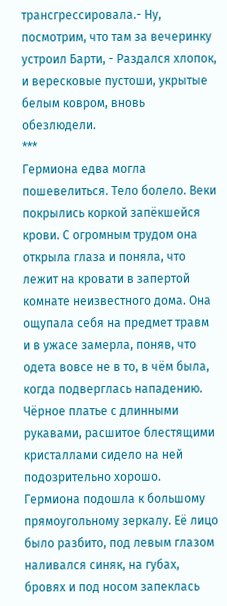трансгрессировала.- Ну, посмотрим, что там за вечеринку устроил Барти, - Раздался хлопок, и вересковые пустоши, укрытые белым ковром, вновь обезлюдели.
***
Гермиона едва могла пошевелиться. Тело болело. Веки покрылись коркой запёкшейся крови. С огромным трудом она открыла глаза и поняла, что лежит на кровати в запертой комнате неизвестного дома. Она ощупала себя на предмет травм и в ужасе замерла, поняв, что одета вовсе не в то, в чём была, когда подверглась нападению. Чёрное платье с длинными рукавами, расшитое блестящими кристаллами сидело на ней подозрительно хорошо. Гермиона подошла к большому прямоугольному зеркалу. Её лицо было разбито, под левым глазом наливался синяк, на губах, бровях и под носом запеклась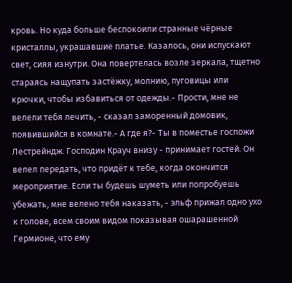кровь. Но куда больше беспокоили странные чёрные кристаллы, украшавшие платье. Казалось, они испускают свет, сияя изнутри. Она повертелась возле зеркала, тщетно стараясь нащупать застёжку, молнию, пуговицы или крючки, чтобы избавиться от одежды.- Прости, мне не велели тебя лечить, - сказал заморенный домовик, появившийся в комнате.- А где я?- Ты в поместье госпожи Лестрейндж. Господин Крауч внизу - принимает гостей. Он велел передать, что придёт к тебе, когда окончится мероприятие. Если ты будешь шуметь или попробуешь убежать, мне велено тебя наказать, - эльф прижал одно ухо к голове, всем своим видом показывая ошарашенной Гермионе, что ему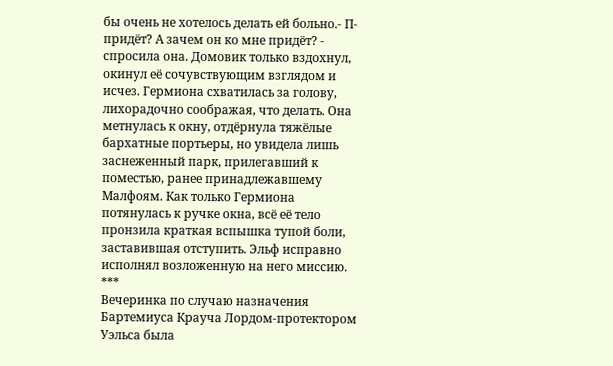бы очень не хотелось делать ей больно.- П-придёт? А зачем он ко мне придёт? - спросила она. Домовик только вздохнул, окинул её сочувствующим взглядом и исчез. Гермиона схватилась за голову, лихорадочно соображая, что делать. Она метнулась к окну, отдёрнула тяжёлые бархатные портьеры, но увидела лишь заснеженный парк, прилегавший к поместью, ранее принадлежавшему Малфоям. Как только Гермиона потянулась к ручке окна, всё её тело пронзила краткая вспышка тупой боли, заставившая отступить. Эльф исправно исполнял возложенную на него миссию.
***
Вечеринка по случаю назначения Бартемиуса Крауча Лордом-протектором Уэльса была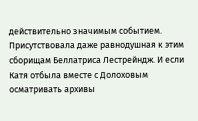действительно значимым событием. Присутствовала даже равнодушная к этим сборищам Беллатриса Лестрейндж. И если Катя отбыла вместе с Долоховым осматривать архивы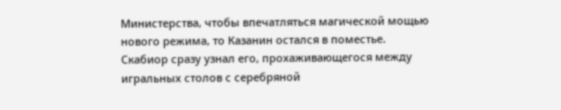Министерства, чтобы впечатляться магической мощью нового режима, то Казанин остался в поместье. Скабиор сразу узнал его, прохаживающегося между игральных столов с серебряной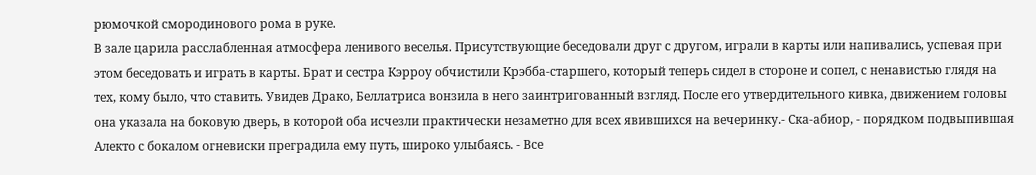рюмочкой смородинового рома в руке.
В зале царила расслабленная атмосфера ленивого веселья. Присутствующие беседовали друг с другом, играли в карты или напивались, успевая при этом беседовать и играть в карты. Брат и сестра Кэрроу обчистили Крэбба-старшего, который теперь сидел в стороне и сопел, с ненавистью глядя на тех, кому было, что ставить. Увидев Драко, Беллатриса вонзила в него заинтригованный взгляд. После его утвердительного кивка, движением головы она указала на боковую дверь, в которой оба исчезли практически незаметно для всех явившихся на вечеринку.- Ска-абиор, - порядком подвыпившая Алекто с бокалом огневиски преградила ему путь, широко улыбаясь. - Все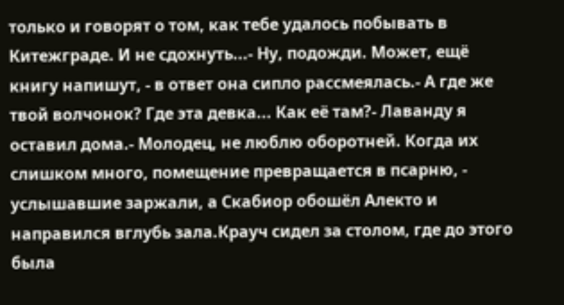только и говорят о том, как тебе удалось побывать в Китежграде. И не сдохнуть...- Ну, подожди. Может, ещё книгу напишут, - в ответ она сипло рассмеялась.- А где же твой волчонок? Где эта девка... Как её там?- Лаванду я оставил дома.- Молодец, не люблю оборотней. Когда их слишком много, помещение превращается в псарню, - услышавшие заржали, а Скабиор обошёл Алекто и направился вглубь зала.Крауч сидел за столом, где до этого была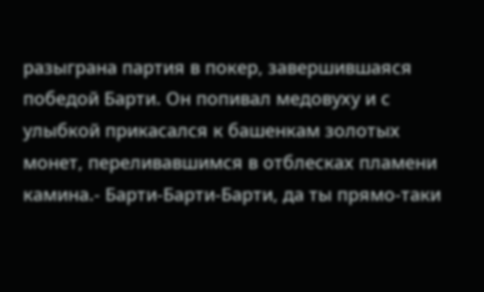разыграна партия в покер, завершившаяся победой Барти. Он попивал медовуху и с улыбкой прикасался к башенкам золотых монет, переливавшимся в отблесках пламени камина.- Барти-Барти-Барти, да ты прямо-таки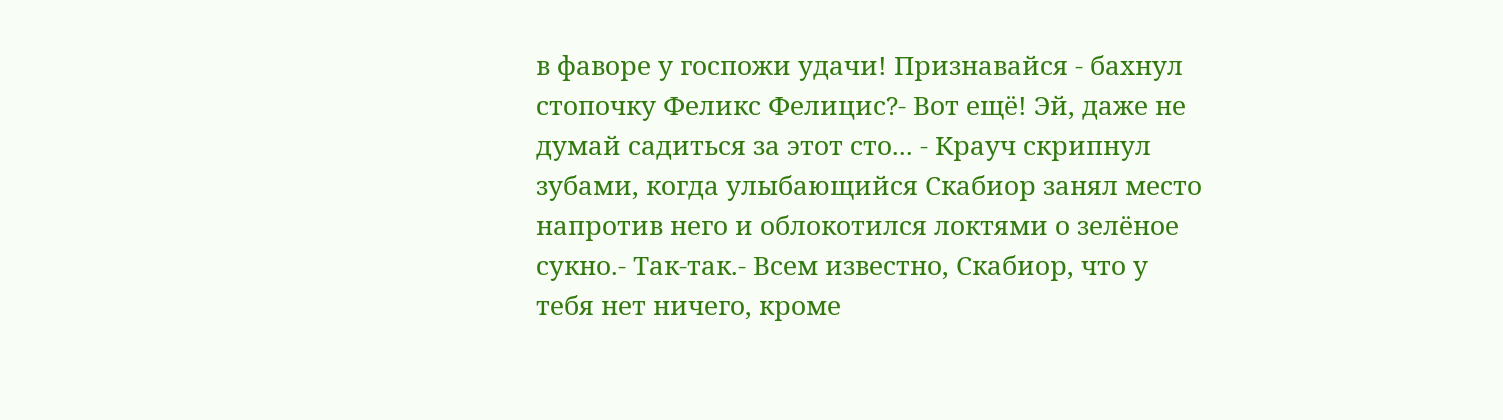в фаворе у госпожи удачи! Признавайся - бахнул стопочку Феликс Фелицис?- Вот ещё! Эй, даже не думай садиться за этот сто... - Крауч скрипнул зубами, когда улыбающийся Скабиор занял место напротив него и облокотился локтями о зелёное сукно.- Так-так.- Всем известно, Скабиор, что у тебя нет ничего, кроме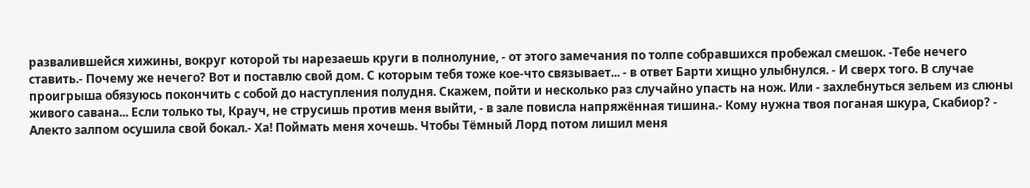развалившейся хижины, вокруг которой ты нарезаешь круги в полнолуние, - от этого замечания по толпе собравшихся пробежал смешок. -Тебе нечего ставить.- Почему же нечего? Вот и поставлю свой дом. С которым тебя тоже кое-что связывает... - в ответ Барти хищно улыбнулся. - И сверх того. В случае проигрыша обязуюсь покончить с собой до наступления полудня. Скажем, пойти и несколько раз случайно упасть на нож. Или - захлебнуться зельем из слюны живого савана... Если только ты, Крауч, не струсишь против меня выйти, - в зале повисла напряжённая тишина.- Кому нужна твоя поганая шкура, Скабиор? - Алекто залпом осушила свой бокал.- Ха! Поймать меня хочешь. Чтобы Тёмный Лорд потом лишил меня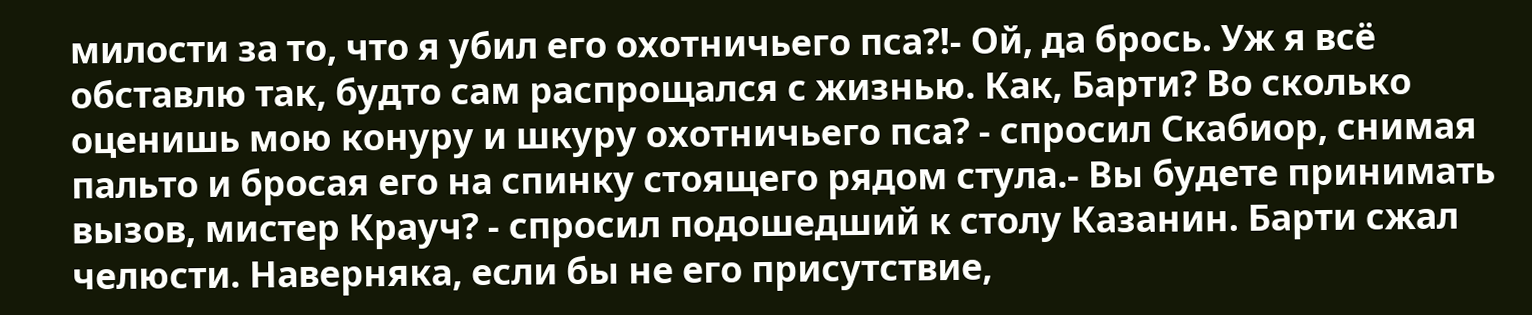милости за то, что я убил его охотничьего пса?!- Ой, да брось. Уж я всё обставлю так, будто сам распрощался с жизнью. Как, Барти? Во сколько оценишь мою конуру и шкуру охотничьего пса? - спросил Скабиор, снимая пальто и бросая его на спинку стоящего рядом стула.- Вы будете принимать вызов, мистер Крауч? - спросил подошедший к столу Казанин. Барти сжал челюсти. Наверняка, если бы не его присутствие,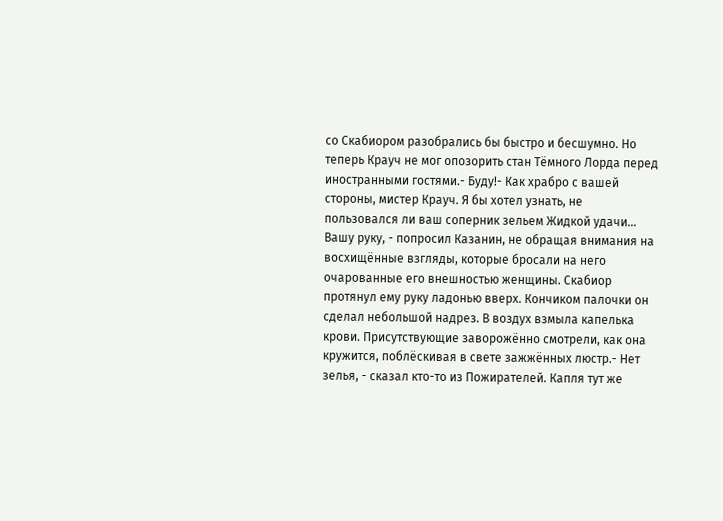со Скабиором разобрались бы быстро и бесшумно. Но теперь Крауч не мог опозорить стан Тёмного Лорда перед иностранными гостями.- Буду!- Как храбро с вашей стороны, мистер Крауч. Я бы хотел узнать, не пользовался ли ваш соперник зельем Жидкой удачи... Вашу руку, - попросил Казанин, не обращая внимания на восхищённые взгляды, которые бросали на него очарованные его внешностью женщины. Скабиор протянул ему руку ладонью вверх. Кончиком палочки он сделал небольшой надрез. В воздух взмыла капелька крови. Присутствующие заворожённо смотрели, как она кружится, поблёскивая в свете зажжённых люстр.- Нет зелья, - сказал кто-то из Пожирателей. Капля тут же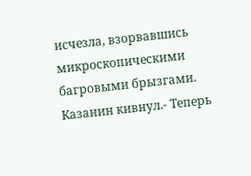исчезла, взорвавшись микроскопическими багровыми брызгами. Казанин кивнул.- Теперь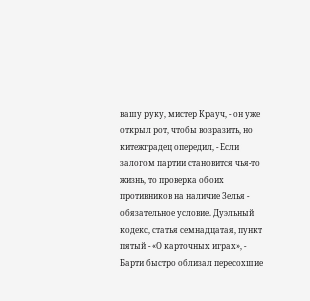вашу руку, мистер Крауч, - он уже открыл рот, чтобы возразить, но китежградец опередил, - Если залогом партии становится чья-то жизнь, то проверка обоих противников на наличие Зелья - обязательное условие. Дуэльный кодекс, статья семнадцатая, пункт пятый - «О карточных играх», - Барти быстро облизал пересохшие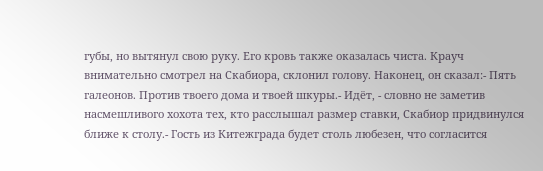губы, но вытянул свою руку. Его кровь также оказалась чиста. Крауч внимательно смотрел на Скабиора, склонил голову. Наконец, он сказал:- Пять галеонов. Против твоего дома и твоей шкуры.- Идёт, - словно не заметив насмешливого хохота тех, кто расслышал размер ставки, Скабиор придвинулся ближе к столу.- Гость из Китежграда будет столь любезен, что согласится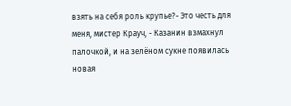взять на себя роль крупье?- Это честь для меня, мистер Крауч, - Казанин взмахнул палочкой, и на зелёном сукне появилась новая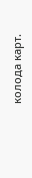колода карт.